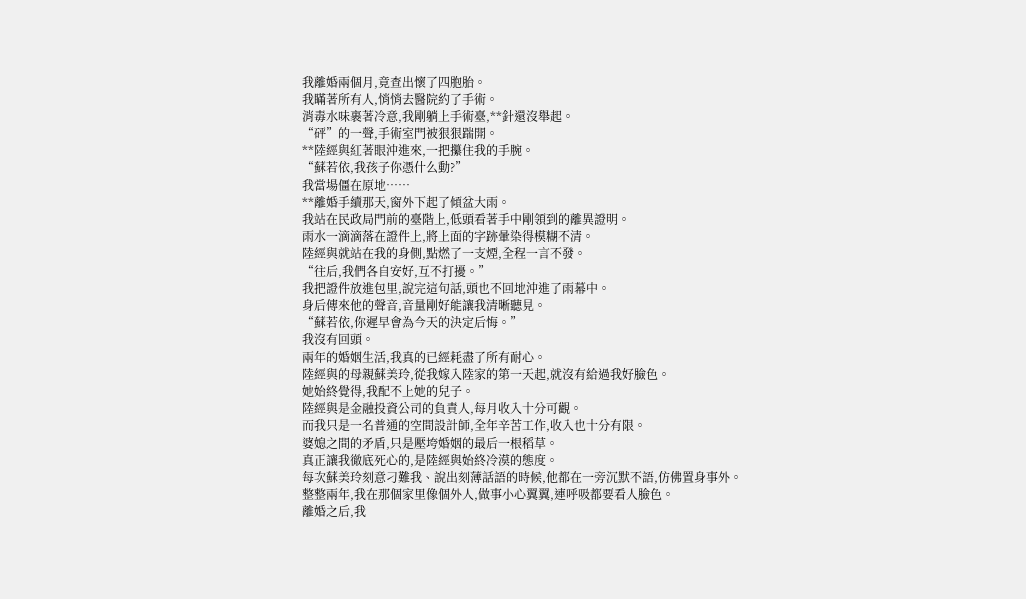我離婚兩個月,竟查出懷了四胞胎。
我瞞著所有人,悄悄去醫院約了手術。
消毒水味裹著冷意,我剛躺上手術臺,**針還沒舉起。
“砰”的一聲,手術室門被狠狠踹開。
**陸經與紅著眼沖進來,一把攥住我的手腕。
“蘇若依,我孩子你憑什么動?”
我當場僵在原地……
**離婚手續那天,窗外下起了傾盆大雨。
我站在民政局門前的臺階上,低頭看著手中剛領到的離異證明。
雨水一滴滴落在證件上,將上面的字跡暈染得模糊不清。
陸經與就站在我的身側,點燃了一支煙,全程一言不發。
“往后,我們各自安好,互不打擾。”
我把證件放進包里,說完這句話,頭也不回地沖進了雨幕中。
身后傳來他的聲音,音量剛好能讓我清晰聽見。
“蘇若依,你遲早會為今天的決定后悔。”
我沒有回頭。
兩年的婚姻生活,我真的已經耗盡了所有耐心。
陸經與的母親蘇美玲,從我嫁入陸家的第一天起,就沒有給過我好臉色。
她始終覺得,我配不上她的兒子。
陸經與是金融投資公司的負責人,每月收入十分可觀。
而我只是一名普通的空間設計師,全年辛苦工作,收入也十分有限。
婆媳之間的矛盾,只是壓垮婚姻的最后一根稻草。
真正讓我徹底死心的,是陸經與始終冷漠的態度。
每次蘇美玲刻意刁難我、說出刻薄話語的時候,他都在一旁沉默不語,仿佛置身事外。
整整兩年,我在那個家里像個外人,做事小心翼翼,連呼吸都要看人臉色。
離婚之后,我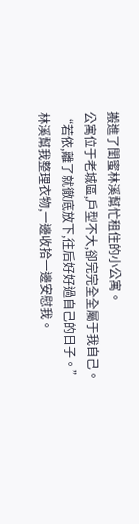搬進了閨蜜林溪幫忙租住的小公寓。
公寓位于老城區,戶型不大,卻完完全全屬于我自己。
“若依,離了就徹底放下,往后好好過自己的日子。”
林溪幫我整理衣物,一邊收拾一邊安慰我。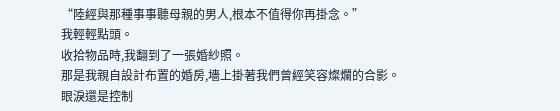“陸經與那種事事聽母親的男人,根本不值得你再掛念。”
我輕輕點頭。
收拾物品時,我翻到了一張婚紗照。
那是我親自設計布置的婚房,墻上掛著我們曾經笑容燦爛的合影。
眼淚還是控制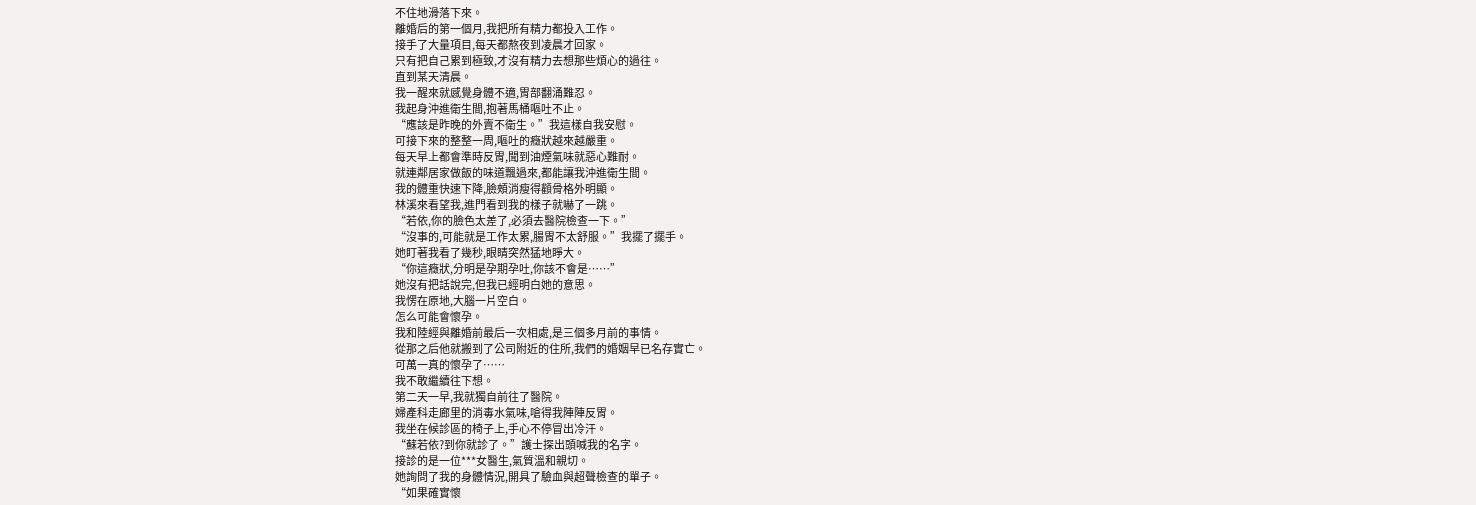不住地滑落下來。
離婚后的第一個月,我把所有精力都投入工作。
接手了大量項目,每天都熬夜到凌晨才回家。
只有把自己累到極致,才沒有精力去想那些煩心的過往。
直到某天清晨。
我一醒來就感覺身體不適,胃部翻涌難忍。
我起身沖進衛生間,抱著馬桶嘔吐不止。
“應該是昨晚的外賣不衛生。”我這樣自我安慰。
可接下來的整整一周,嘔吐的癥狀越來越嚴重。
每天早上都會準時反胃,聞到油煙氣味就惡心難耐。
就連鄰居家做飯的味道飄過來,都能讓我沖進衛生間。
我的體重快速下降,臉頰消瘦得顴骨格外明顯。
林溪來看望我,進門看到我的樣子就嚇了一跳。
“若依,你的臉色太差了,必須去醫院檢查一下。”
“沒事的,可能就是工作太累,腸胃不太舒服。”我擺了擺手。
她盯著我看了幾秒,眼睛突然猛地睜大。
“你這癥狀,分明是孕期孕吐,你該不會是……”
她沒有把話說完,但我已經明白她的意思。
我愣在原地,大腦一片空白。
怎么可能會懷孕。
我和陸經與離婚前最后一次相處,是三個多月前的事情。
從那之后他就搬到了公司附近的住所,我們的婚姻早已名存實亡。
可萬一真的懷孕了……
我不敢繼續往下想。
第二天一早,我就獨自前往了醫院。
婦產科走廊里的消毒水氣味,嗆得我陣陣反胃。
我坐在候診區的椅子上,手心不停冒出冷汗。
“蘇若依?到你就診了。”護士探出頭喊我的名字。
接診的是一位***女醫生,氣質溫和親切。
她詢問了我的身體情況,開具了驗血與超聲檢查的單子。
“如果確實懷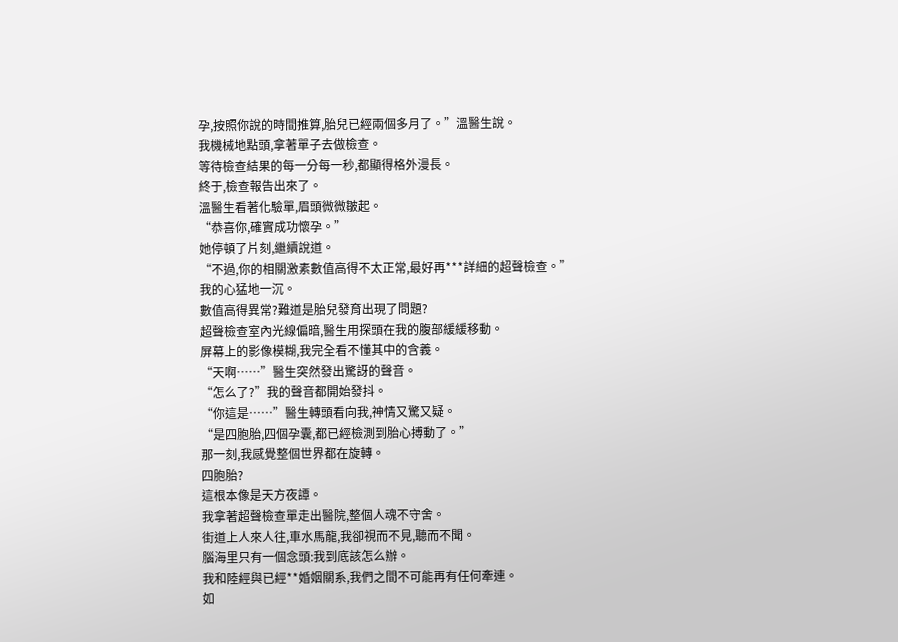孕,按照你說的時間推算,胎兒已經兩個多月了。”溫醫生說。
我機械地點頭,拿著單子去做檢查。
等待檢查結果的每一分每一秒,都顯得格外漫長。
終于,檢查報告出來了。
溫醫生看著化驗單,眉頭微微皺起。
“恭喜你,確實成功懷孕。”
她停頓了片刻,繼續說道。
“不過,你的相關激素數值高得不太正常,最好再***詳細的超聲檢查。”
我的心猛地一沉。
數值高得異常?難道是胎兒發育出現了問題?
超聲檢查室內光線偏暗,醫生用探頭在我的腹部緩緩移動。
屏幕上的影像模糊,我完全看不懂其中的含義。
“天啊……”醫生突然發出驚訝的聲音。
“怎么了?”我的聲音都開始發抖。
“你這是……”醫生轉頭看向我,神情又驚又疑。
“是四胞胎,四個孕囊,都已經檢測到胎心搏動了。”
那一刻,我感覺整個世界都在旋轉。
四胞胎?
這根本像是天方夜譚。
我拿著超聲檢查單走出醫院,整個人魂不守舍。
街道上人來人往,車水馬龍,我卻視而不見,聽而不聞。
腦海里只有一個念頭:我到底該怎么辦。
我和陸經與已經**婚姻關系,我們之間不可能再有任何牽連。
如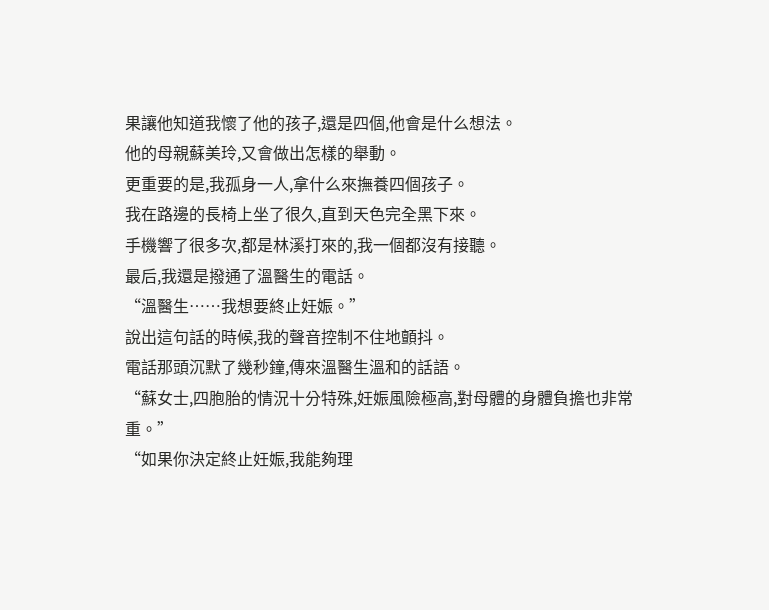果讓他知道我懷了他的孩子,還是四個,他會是什么想法。
他的母親蘇美玲,又會做出怎樣的舉動。
更重要的是,我孤身一人,拿什么來撫養四個孩子。
我在路邊的長椅上坐了很久,直到天色完全黑下來。
手機響了很多次,都是林溪打來的,我一個都沒有接聽。
最后,我還是撥通了溫醫生的電話。
“溫醫生……我想要終止妊娠。”
說出這句話的時候,我的聲音控制不住地顫抖。
電話那頭沉默了幾秒鐘,傳來溫醫生溫和的話語。
“蘇女士,四胞胎的情況十分特殊,妊娠風險極高,對母體的身體負擔也非常重。”
“如果你決定終止妊娠,我能夠理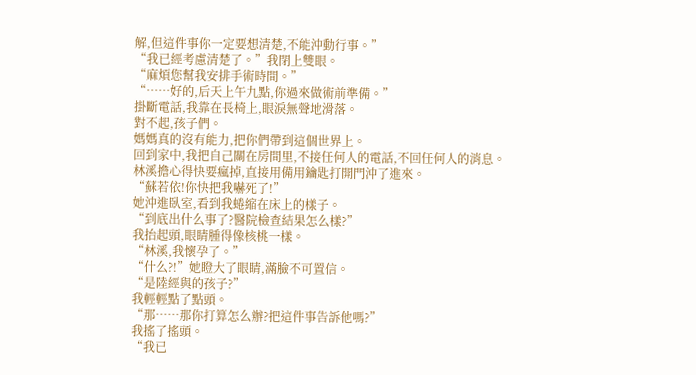解,但這件事你一定要想清楚,不能沖動行事。”
“我已經考慮清楚了。”我閉上雙眼。
“麻煩您幫我安排手術時間。”
“……好的,后天上午九點,你過來做術前準備。”
掛斷電話,我靠在長椅上,眼淚無聲地滑落。
對不起,孩子們。
媽媽真的沒有能力,把你們帶到這個世界上。
回到家中,我把自己關在房間里,不接任何人的電話,不回任何人的消息。
林溪擔心得快要瘋掉,直接用備用鑰匙打開門沖了進來。
“蘇若依!你快把我嚇死了!”
她沖進臥室,看到我蜷縮在床上的樣子。
“到底出什么事了?醫院檢查結果怎么樣?”
我抬起頭,眼睛腫得像核桃一樣。
“林溪,我懷孕了。”
“什么?!”她瞪大了眼睛,滿臉不可置信。
“是陸經與的孩子?”
我輕輕點了點頭。
“那……那你打算怎么辦?把這件事告訴他嗎?”
我搖了搖頭。
“我已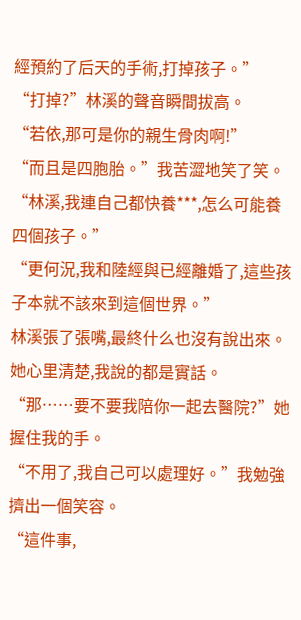經預約了后天的手術,打掉孩子。”
“打掉?”林溪的聲音瞬間拔高。
“若依,那可是你的親生骨肉啊!”
“而且是四胞胎。”我苦澀地笑了笑。
“林溪,我連自己都快養***,怎么可能養四個孩子。”
“更何況,我和陸經與已經離婚了,這些孩子本就不該來到這個世界。”
林溪張了張嘴,最終什么也沒有說出來。
她心里清楚,我說的都是實話。
“那……要不要我陪你一起去醫院?”她握住我的手。
“不用了,我自己可以處理好。”我勉強擠出一個笑容。
“這件事,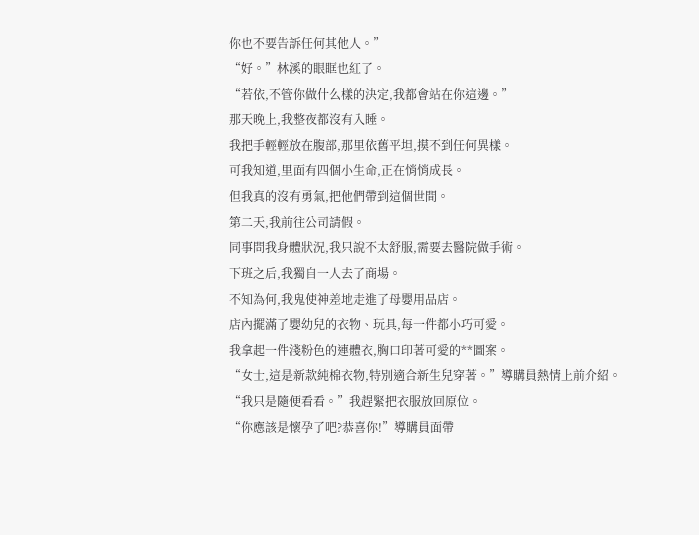你也不要告訴任何其他人。”
“好。”林溪的眼眶也紅了。
“若依,不管你做什么樣的決定,我都會站在你這邊。”
那天晚上,我整夜都沒有入睡。
我把手輕輕放在腹部,那里依舊平坦,摸不到任何異樣。
可我知道,里面有四個小生命,正在悄悄成長。
但我真的沒有勇氣,把他們帶到這個世間。
第二天,我前往公司請假。
同事問我身體狀況,我只說不太舒服,需要去醫院做手術。
下班之后,我獨自一人去了商場。
不知為何,我鬼使神差地走進了母嬰用品店。
店內擺滿了嬰幼兒的衣物、玩具,每一件都小巧可愛。
我拿起一件淺粉色的連體衣,胸口印著可愛的**圖案。
“女士,這是新款純棉衣物,特別適合新生兒穿著。”導購員熱情上前介紹。
“我只是隨便看看。”我趕緊把衣服放回原位。
“你應該是懷孕了吧?恭喜你!”導購員面帶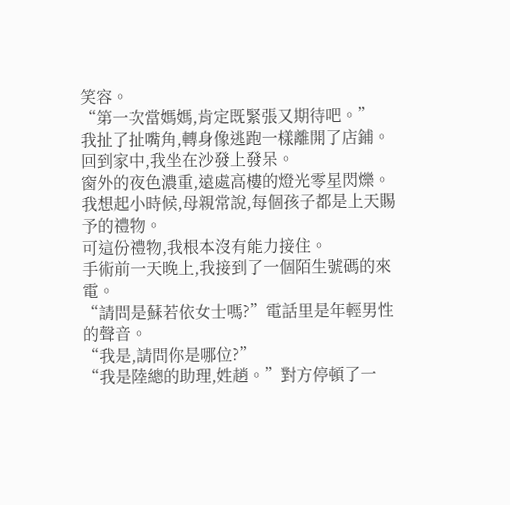笑容。
“第一次當媽媽,肯定既緊張又期待吧。”
我扯了扯嘴角,轉身像逃跑一樣離開了店鋪。
回到家中,我坐在沙發上發呆。
窗外的夜色濃重,遠處高樓的燈光零星閃爍。
我想起小時候,母親常說,每個孩子都是上天賜予的禮物。
可這份禮物,我根本沒有能力接住。
手術前一天晚上,我接到了一個陌生號碼的來電。
“請問是蘇若依女士嗎?”電話里是年輕男性的聲音。
“我是,請問你是哪位?”
“我是陸總的助理,姓趙。”對方停頓了一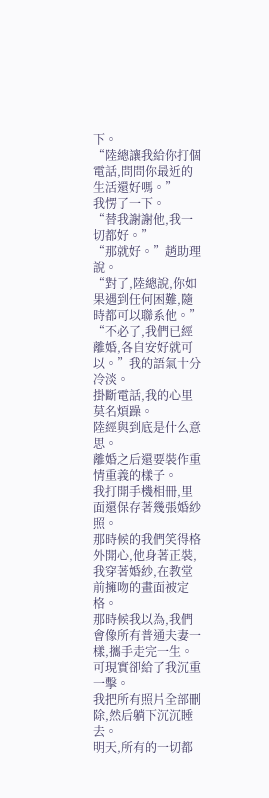下。
“陸總讓我給你打個電話,問問你最近的生活還好嗎。”
我愣了一下。
“替我謝謝他,我一切都好。”
“那就好。”趙助理說。
“對了,陸總說,你如果遇到任何困難,隨時都可以聯系他。”
“不必了,我們已經離婚,各自安好就可以。”我的語氣十分冷淡。
掛斷電話,我的心里莫名煩躁。
陸經與到底是什么意思。
離婚之后還要裝作重情重義的樣子。
我打開手機相冊,里面還保存著幾張婚紗照。
那時候的我們笑得格外開心,他身著正裝,我穿著婚紗,在教堂前擁吻的畫面被定格。
那時候我以為,我們會像所有普通夫妻一樣,攜手走完一生。
可現實卻給了我沉重一擊。
我把所有照片全部刪除,然后躺下沉沉睡去。
明天,所有的一切都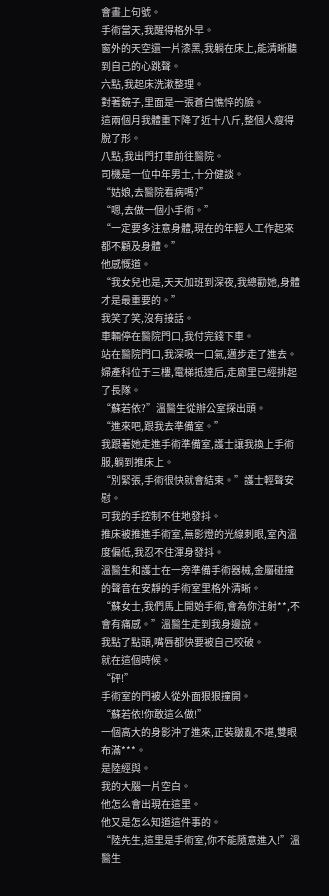會畫上句號。
手術當天,我醒得格外早。
窗外的天空還一片漆黑,我躺在床上,能清晰聽到自己的心跳聲。
六點,我起床洗漱整理。
對著鏡子,里面是一張蒼白憔悴的臉。
這兩個月我體重下降了近十八斤,整個人瘦得脫了形。
八點,我出門打車前往醫院。
司機是一位中年男士,十分健談。
“姑娘,去醫院看病嗎?”
“嗯,去做一個小手術。”
“一定要多注意身體,現在的年輕人工作起來都不顧及身體。”
他感慨道。
“我女兒也是,天天加班到深夜,我總勸她,身體才是最重要的。”
我笑了笑,沒有接話。
車輛停在醫院門口,我付完錢下車。
站在醫院門口,我深吸一口氣,邁步走了進去。
婦產科位于三樓,電梯抵達后,走廊里已經排起了長隊。
“蘇若依?”溫醫生從辦公室探出頭。
“進來吧,跟我去準備室。”
我跟著她走進手術準備室,護士讓我換上手術服,躺到推床上。
“別緊張,手術很快就會結束。”護士輕聲安慰。
可我的手控制不住地發抖。
推床被推進手術室,無影燈的光線刺眼,室內溫度偏低,我忍不住渾身發抖。
溫醫生和護士在一旁準備手術器械,金屬碰撞的聲音在安靜的手術室里格外清晰。
“蘇女士,我們馬上開始手術,會為你注射**,不會有痛感。”溫醫生走到我身邊說。
我點了點頭,嘴唇都快要被自己咬破。
就在這個時候。
“砰!”
手術室的門被人從外面狠狠撞開。
“蘇若依!你敢這么做!”
一個高大的身影沖了進來,正裝皺亂不堪,雙眼布滿***。
是陸經與。
我的大腦一片空白。
他怎么會出現在這里。
他又是怎么知道這件事的。
“陸先生,這里是手術室,你不能隨意進入!”溫醫生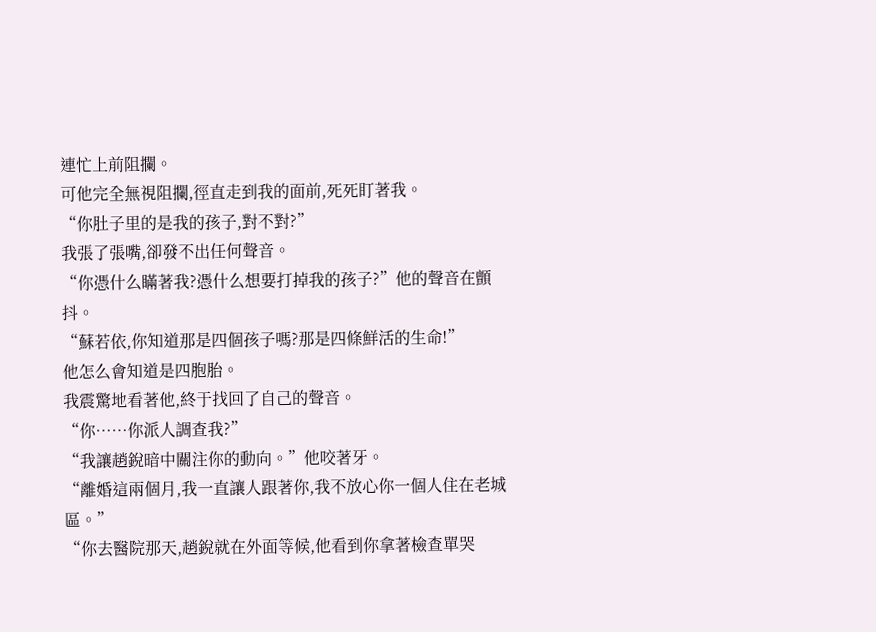連忙上前阻攔。
可他完全無視阻攔,徑直走到我的面前,死死盯著我。
“你肚子里的是我的孩子,對不對?”
我張了張嘴,卻發不出任何聲音。
“你憑什么瞞著我?憑什么想要打掉我的孩子?”他的聲音在顫抖。
“蘇若依,你知道那是四個孩子嗎?那是四條鮮活的生命!”
他怎么會知道是四胞胎。
我震驚地看著他,終于找回了自己的聲音。
“你……你派人調查我?”
“我讓趙銳暗中關注你的動向。”他咬著牙。
“離婚這兩個月,我一直讓人跟著你,我不放心你一個人住在老城區。”
“你去醫院那天,趙銳就在外面等候,他看到你拿著檢查單哭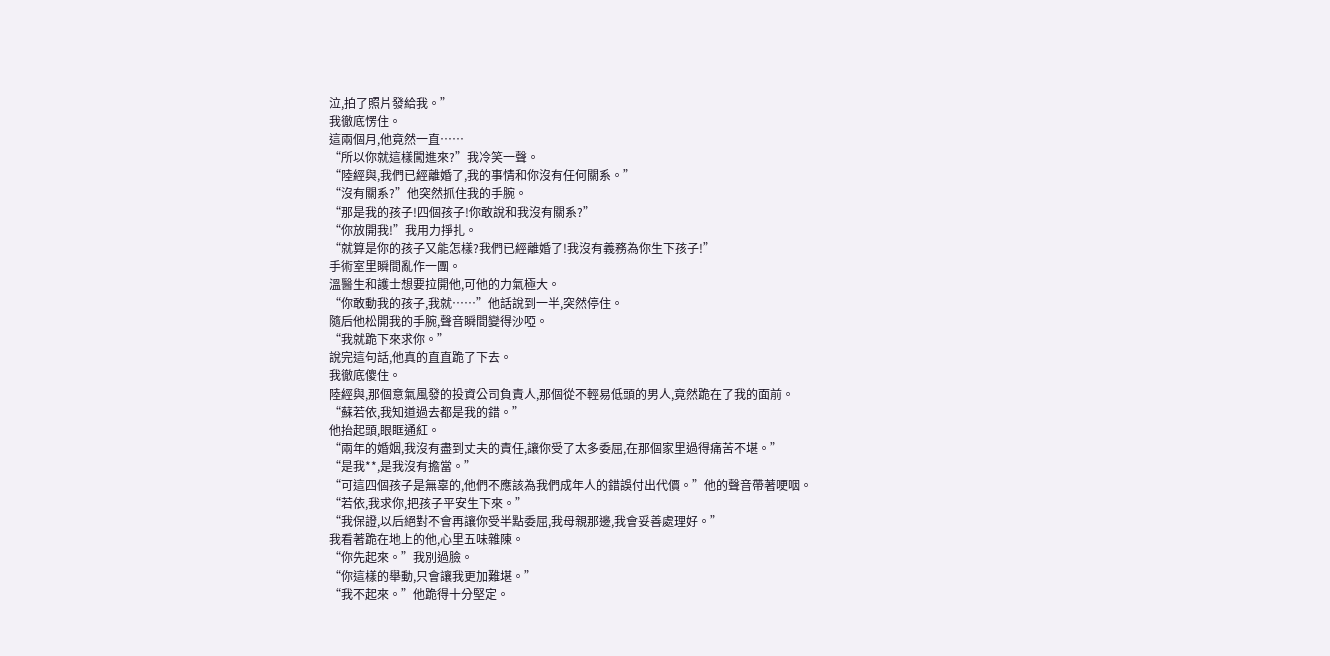泣,拍了照片發給我。”
我徹底愣住。
這兩個月,他竟然一直……
“所以你就這樣闖進來?”我冷笑一聲。
“陸經與,我們已經離婚了,我的事情和你沒有任何關系。”
“沒有關系?”他突然抓住我的手腕。
“那是我的孩子!四個孩子!你敢說和我沒有關系?”
“你放開我!”我用力掙扎。
“就算是你的孩子又能怎樣?我們已經離婚了!我沒有義務為你生下孩子!”
手術室里瞬間亂作一團。
溫醫生和護士想要拉開他,可他的力氣極大。
“你敢動我的孩子,我就……”他話說到一半,突然停住。
隨后他松開我的手腕,聲音瞬間變得沙啞。
“我就跪下來求你。”
說完這句話,他真的直直跪了下去。
我徹底傻住。
陸經與,那個意氣風發的投資公司負責人,那個從不輕易低頭的男人,竟然跪在了我的面前。
“蘇若依,我知道過去都是我的錯。”
他抬起頭,眼眶通紅。
“兩年的婚姻,我沒有盡到丈夫的責任,讓你受了太多委屈,在那個家里過得痛苦不堪。”
“是我**,是我沒有擔當。”
“可這四個孩子是無辜的,他們不應該為我們成年人的錯誤付出代價。”他的聲音帶著哽咽。
“若依,我求你,把孩子平安生下來。”
“我保證,以后絕對不會再讓你受半點委屈,我母親那邊,我會妥善處理好。”
我看著跪在地上的他,心里五味雜陳。
“你先起來。”我別過臉。
“你這樣的舉動,只會讓我更加難堪。”
“我不起來。”他跪得十分堅定。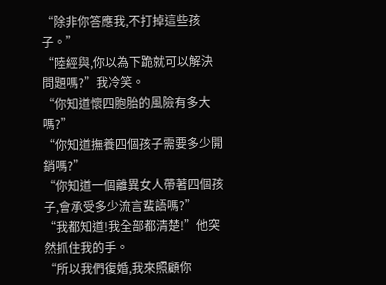“除非你答應我,不打掉這些孩子。”
“陸經與,你以為下跪就可以解決問題嗎?”我冷笑。
“你知道懷四胞胎的風險有多大嗎?”
“你知道撫養四個孩子需要多少開銷嗎?”
“你知道一個離異女人帶著四個孩子,會承受多少流言蜚語嗎?”
“我都知道!我全部都清楚!”他突然抓住我的手。
“所以我們復婚,我來照顧你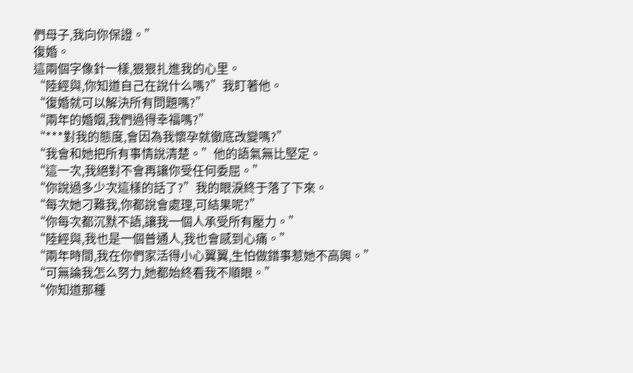們母子,我向你保證。”
復婚。
這兩個字像針一樣,狠狠扎進我的心里。
“陸經與,你知道自己在說什么嗎?”我盯著他。
“復婚就可以解決所有問題嗎?”
“兩年的婚姻,我們過得幸福嗎?”
“***對我的態度,會因為我懷孕就徹底改變嗎?”
“我會和她把所有事情說清楚。”他的語氣無比堅定。
“這一次,我絕對不會再讓你受任何委屈。”
“你說過多少次這樣的話了?”我的眼淚終于落了下來。
“每次她刁難我,你都說會處理,可結果呢?”
“你每次都沉默不語,讓我一個人承受所有壓力。”
“陸經與,我也是一個普通人,我也會感到心痛。”
“兩年時間,我在你們家活得小心翼翼,生怕做錯事惹她不高興。”
“可無論我怎么努力,她都始終看我不順眼。”
“你知道那種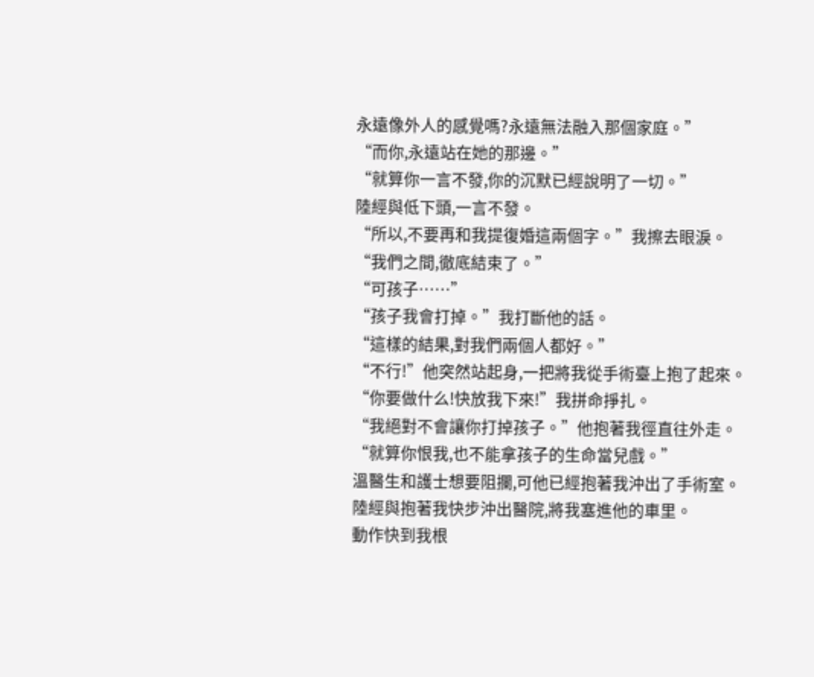永遠像外人的感覺嗎?永遠無法融入那個家庭。”
“而你,永遠站在她的那邊。”
“就算你一言不發,你的沉默已經說明了一切。”
陸經與低下頭,一言不發。
“所以,不要再和我提復婚這兩個字。”我擦去眼淚。
“我們之間,徹底結束了。”
“可孩子……”
“孩子我會打掉。”我打斷他的話。
“這樣的結果,對我們兩個人都好。”
“不行!”他突然站起身,一把將我從手術臺上抱了起來。
“你要做什么!快放我下來!”我拼命掙扎。
“我絕對不會讓你打掉孩子。”他抱著我徑直往外走。
“就算你恨我,也不能拿孩子的生命當兒戲。”
溫醫生和護士想要阻攔,可他已經抱著我沖出了手術室。
陸經與抱著我快步沖出醫院,將我塞進他的車里。
動作快到我根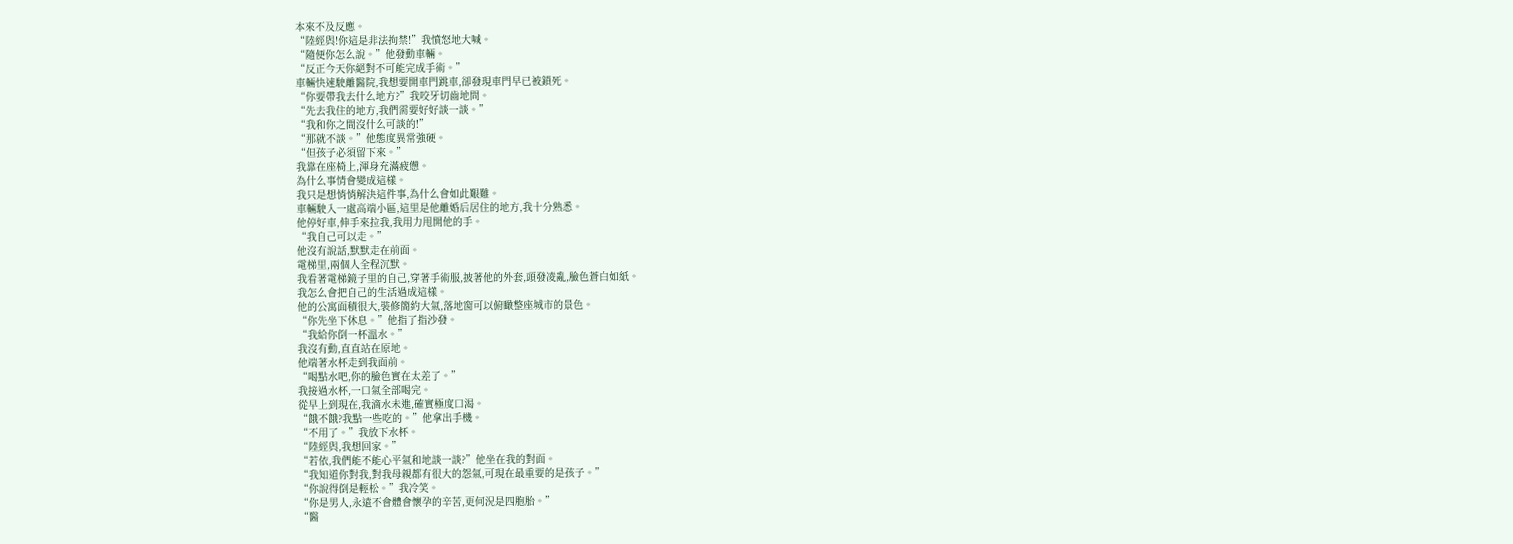本來不及反應。
“陸經與!你這是非法拘禁!”我憤怒地大喊。
“隨便你怎么說。”他發動車輛。
“反正今天你絕對不可能完成手術。”
車輛快速駛離醫院,我想要開車門跳車,卻發現車門早已被鎖死。
“你要帶我去什么地方?”我咬牙切齒地問。
“先去我住的地方,我們需要好好談一談。”
“我和你之間沒什么可談的!”
“那就不談。”他態度異常強硬。
“但孩子必須留下來。”
我靠在座椅上,渾身充滿疲憊。
為什么事情會變成這樣。
我只是想悄悄解決這件事,為什么會如此艱難。
車輛駛入一處高端小區,這里是他離婚后居住的地方,我十分熟悉。
他停好車,伸手來拉我,我用力甩開他的手。
“我自己可以走。”
他沒有說話,默默走在前面。
電梯里,兩個人全程沉默。
我看著電梯鏡子里的自己,穿著手術服,披著他的外套,頭發凌亂,臉色蒼白如紙。
我怎么會把自己的生活過成這樣。
他的公寓面積很大,裝修簡約大氣,落地窗可以俯瞰整座城市的景色。
“你先坐下休息。”他指了指沙發。
“我給你倒一杯溫水。”
我沒有動,直直站在原地。
他端著水杯走到我面前。
“喝點水吧,你的臉色實在太差了。”
我接過水杯,一口氣全部喝完。
從早上到現在,我滴水未進,確實極度口渴。
“餓不餓?我點一些吃的。”他拿出手機。
“不用了。”我放下水杯。
“陸經與,我想回家。”
“若依,我們能不能心平氣和地談一談?”他坐在我的對面。
“我知道你對我,對我母親都有很大的怨氣,可現在最重要的是孩子。”
“你說得倒是輕松。”我冷笑。
“你是男人,永遠不會體會懷孕的辛苦,更何況是四胞胎。”
“醫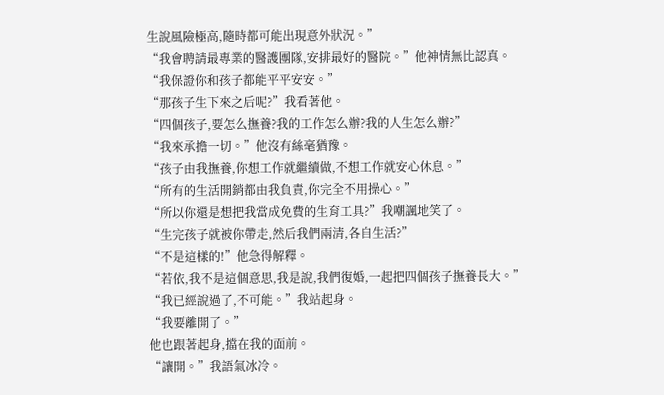生說風險極高,隨時都可能出現意外狀況。”
“我會聘請最專業的醫護團隊,安排最好的醫院。”他神情無比認真。
“我保證你和孩子都能平平安安。”
“那孩子生下來之后呢?”我看著他。
“四個孩子,要怎么撫養?我的工作怎么辦?我的人生怎么辦?”
“我來承擔一切。”他沒有絲毫猶豫。
“孩子由我撫養,你想工作就繼續做,不想工作就安心休息。”
“所有的生活開銷都由我負責,你完全不用操心。”
“所以你還是想把我當成免費的生育工具?”我嘲諷地笑了。
“生完孩子就被你帶走,然后我們兩清,各自生活?”
“不是這樣的!”他急得解釋。
“若依,我不是這個意思,我是說,我們復婚,一起把四個孩子撫養長大。”
“我已經說過了,不可能。”我站起身。
“我要離開了。”
他也跟著起身,擋在我的面前。
“讓開。”我語氣冰冷。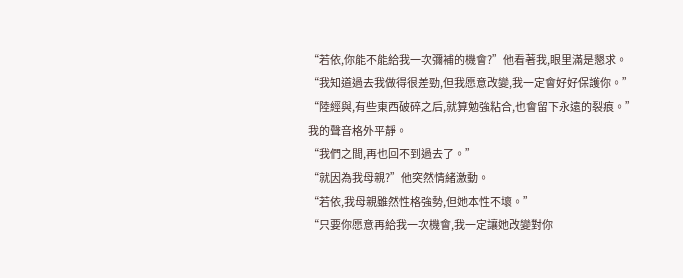“若依,你能不能給我一次彌補的機會?”他看著我,眼里滿是懇求。
“我知道過去我做得很差勁,但我愿意改變,我一定會好好保護你。”
“陸經與,有些東西破碎之后,就算勉強粘合,也會留下永遠的裂痕。”我的聲音格外平靜。
“我們之間,再也回不到過去了。”
“就因為我母親?”他突然情緒激動。
“若依,我母親雖然性格強勢,但她本性不壞。”
“只要你愿意再給我一次機會,我一定讓她改變對你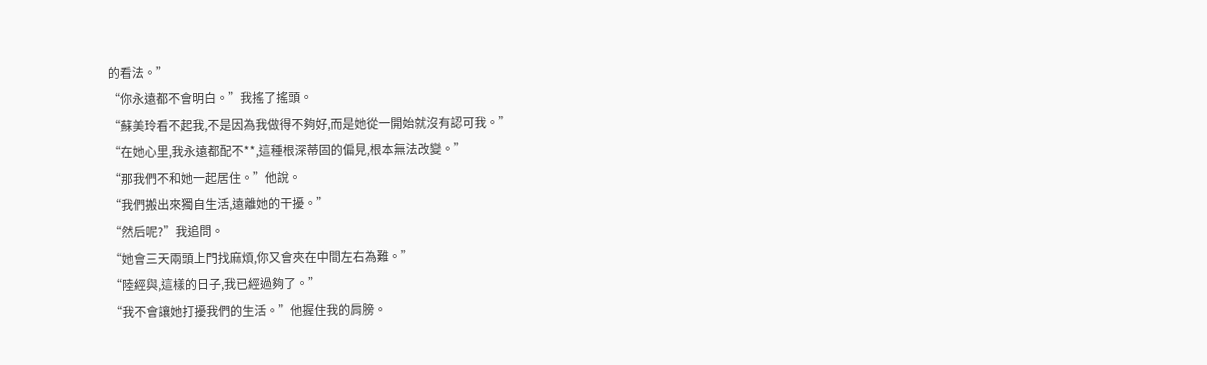的看法。”
“你永遠都不會明白。”我搖了搖頭。
“蘇美玲看不起我,不是因為我做得不夠好,而是她從一開始就沒有認可我。”
“在她心里,我永遠都配不**,這種根深蒂固的偏見,根本無法改變。”
“那我們不和她一起居住。”他說。
“我們搬出來獨自生活,遠離她的干擾。”
“然后呢?”我追問。
“她會三天兩頭上門找麻煩,你又會夾在中間左右為難。”
“陸經與,這樣的日子,我已經過夠了。”
“我不會讓她打擾我們的生活。”他握住我的肩膀。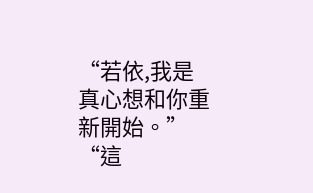“若依,我是真心想和你重新開始。”
“這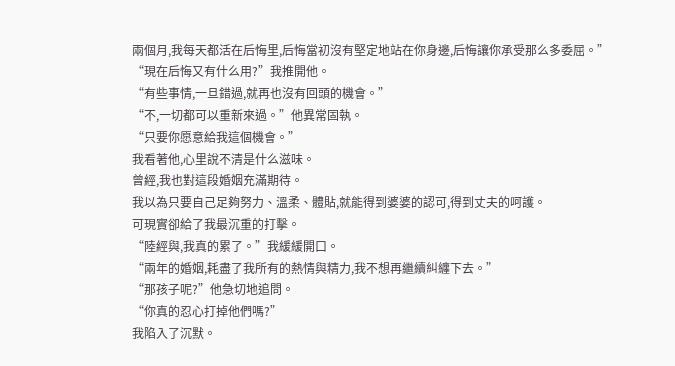兩個月,我每天都活在后悔里,后悔當初沒有堅定地站在你身邊,后悔讓你承受那么多委屈。”
“現在后悔又有什么用?”我推開他。
“有些事情,一旦錯過,就再也沒有回頭的機會。”
“不,一切都可以重新來過。”他異常固執。
“只要你愿意給我這個機會。”
我看著他,心里說不清是什么滋味。
曾經,我也對這段婚姻充滿期待。
我以為只要自己足夠努力、溫柔、體貼,就能得到婆婆的認可,得到丈夫的呵護。
可現實卻給了我最沉重的打擊。
“陸經與,我真的累了。”我緩緩開口。
“兩年的婚姻,耗盡了我所有的熱情與精力,我不想再繼續糾纏下去。”
“那孩子呢?”他急切地追問。
“你真的忍心打掉他們嗎?”
我陷入了沉默。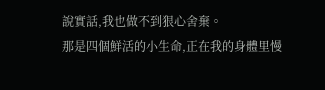說實話,我也做不到狠心舍棄。
那是四個鮮活的小生命,正在我的身體里慢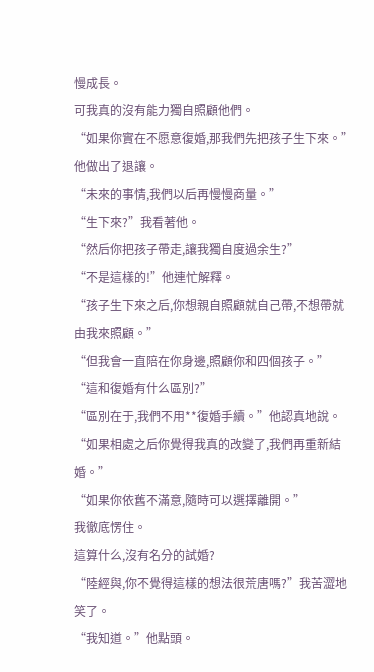慢成長。
可我真的沒有能力獨自照顧他們。
“如果你實在不愿意復婚,那我們先把孩子生下來。”他做出了退讓。
“未來的事情,我們以后再慢慢商量。”
“生下來?”我看著他。
“然后你把孩子帶走,讓我獨自度過余生?”
“不是這樣的!”他連忙解釋。
“孩子生下來之后,你想親自照顧就自己帶,不想帶就由我來照顧。”
“但我會一直陪在你身邊,照顧你和四個孩子。”
“這和復婚有什么區別?”
“區別在于,我們不用**復婚手續。”他認真地說。
“如果相處之后你覺得我真的改變了,我們再重新結婚。”
“如果你依舊不滿意,隨時可以選擇離開。”
我徹底愣住。
這算什么,沒有名分的試婚?
“陸經與,你不覺得這樣的想法很荒唐嗎?”我苦澀地笑了。
“我知道。”他點頭。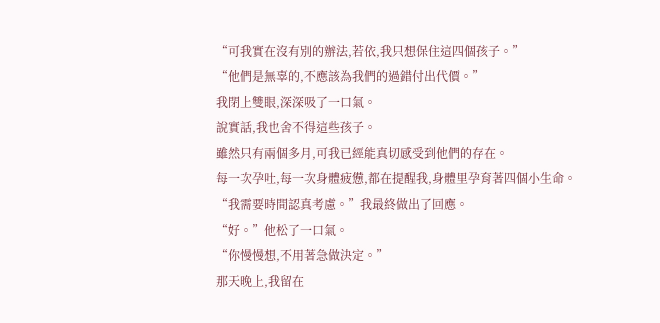“可我實在沒有別的辦法,若依,我只想保住這四個孩子。”
“他們是無辜的,不應該為我們的過錯付出代價。”
我閉上雙眼,深深吸了一口氣。
說實話,我也舍不得這些孩子。
雖然只有兩個多月,可我已經能真切感受到他們的存在。
每一次孕吐,每一次身體疲憊,都在提醒我,身體里孕育著四個小生命。
“我需要時間認真考慮。”我最終做出了回應。
“好。”他松了一口氣。
“你慢慢想,不用著急做決定。”
那天晚上,我留在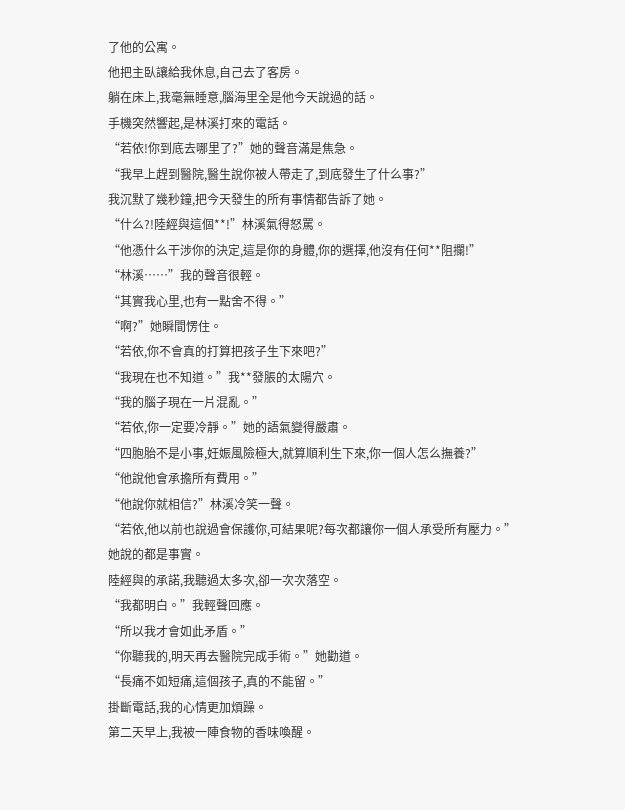了他的公寓。
他把主臥讓給我休息,自己去了客房。
躺在床上,我毫無睡意,腦海里全是他今天說過的話。
手機突然響起,是林溪打來的電話。
“若依!你到底去哪里了?”她的聲音滿是焦急。
“我早上趕到醫院,醫生說你被人帶走了,到底發生了什么事?”
我沉默了幾秒鐘,把今天發生的所有事情都告訴了她。
“什么?!陸經與這個**!”林溪氣得怒罵。
“他憑什么干涉你的決定,這是你的身體,你的選擇,他沒有任何**阻攔!”
“林溪……”我的聲音很輕。
“其實我心里,也有一點舍不得。”
“啊?”她瞬間愣住。
“若依,你不會真的打算把孩子生下來吧?”
“我現在也不知道。”我**發脹的太陽穴。
“我的腦子現在一片混亂。”
“若依,你一定要冷靜。”她的語氣變得嚴肅。
“四胞胎不是小事,妊娠風險極大,就算順利生下來,你一個人怎么撫養?”
“他說他會承擔所有費用。”
“他說你就相信?”林溪冷笑一聲。
“若依,他以前也說過會保護你,可結果呢?每次都讓你一個人承受所有壓力。”
她說的都是事實。
陸經與的承諾,我聽過太多次,卻一次次落空。
“我都明白。”我輕聲回應。
“所以我才會如此矛盾。”
“你聽我的,明天再去醫院完成手術。”她勸道。
“長痛不如短痛,這個孩子,真的不能留。”
掛斷電話,我的心情更加煩躁。
第二天早上,我被一陣食物的香味喚醒。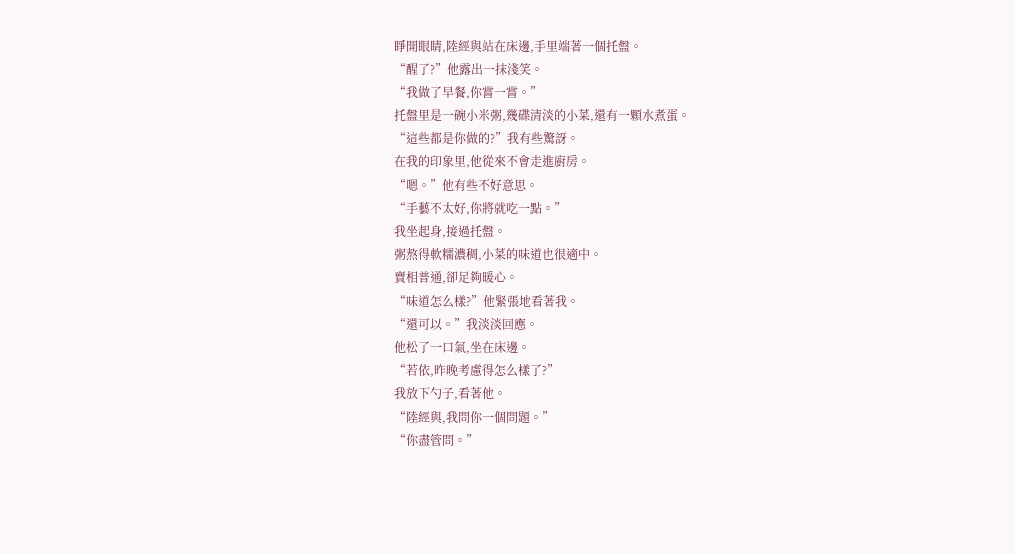睜開眼睛,陸經與站在床邊,手里端著一個托盤。
“醒了?”他露出一抹淺笑。
“我做了早餐,你嘗一嘗。”
托盤里是一碗小米粥,幾碟清淡的小菜,還有一顆水煮蛋。
“這些都是你做的?”我有些驚訝。
在我的印象里,他從來不會走進廚房。
“嗯。”他有些不好意思。
“手藝不太好,你將就吃一點。”
我坐起身,接過托盤。
粥熬得軟糯濃稠,小菜的味道也很適中。
賣相普通,卻足夠暖心。
“味道怎么樣?”他緊張地看著我。
“還可以。”我淡淡回應。
他松了一口氣,坐在床邊。
“若依,昨晚考慮得怎么樣了?”
我放下勺子,看著他。
“陸經與,我問你一個問題。”
“你盡管問。”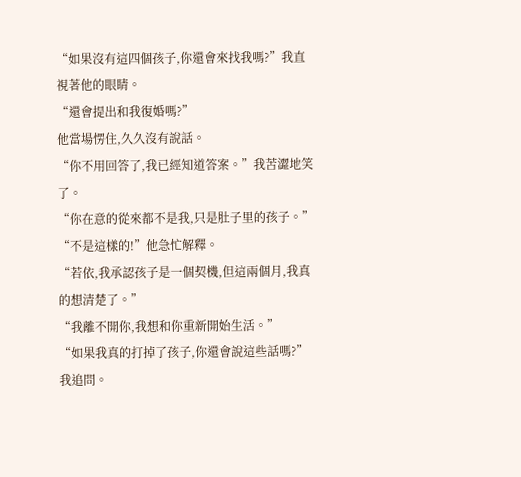“如果沒有這四個孩子,你還會來找我嗎?”我直視著他的眼睛。
“還會提出和我復婚嗎?”
他當場愣住,久久沒有說話。
“你不用回答了,我已經知道答案。”我苦澀地笑了。
“你在意的從來都不是我,只是肚子里的孩子。”
“不是這樣的!”他急忙解釋。
“若依,我承認孩子是一個契機,但這兩個月,我真的想清楚了。”
“我離不開你,我想和你重新開始生活。”
“如果我真的打掉了孩子,你還會說這些話嗎?”我追問。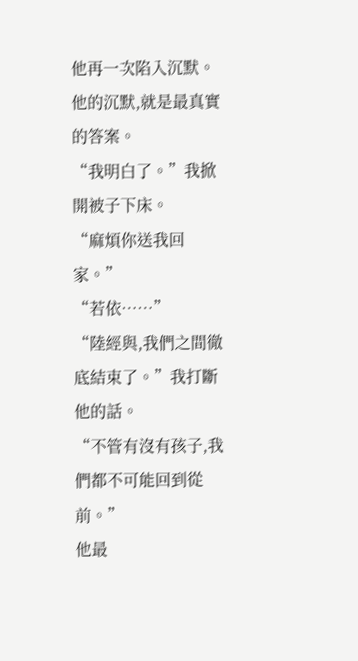他再一次陷入沉默。
他的沉默,就是最真實的答案。
“我明白了。”我掀開被子下床。
“麻煩你送我回家。”
“若依……”
“陸經與,我們之間徹底結束了。”我打斷他的話。
“不管有沒有孩子,我們都不可能回到從前。”
他最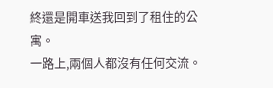終還是開車送我回到了租住的公寓。
一路上,兩個人都沒有任何交流。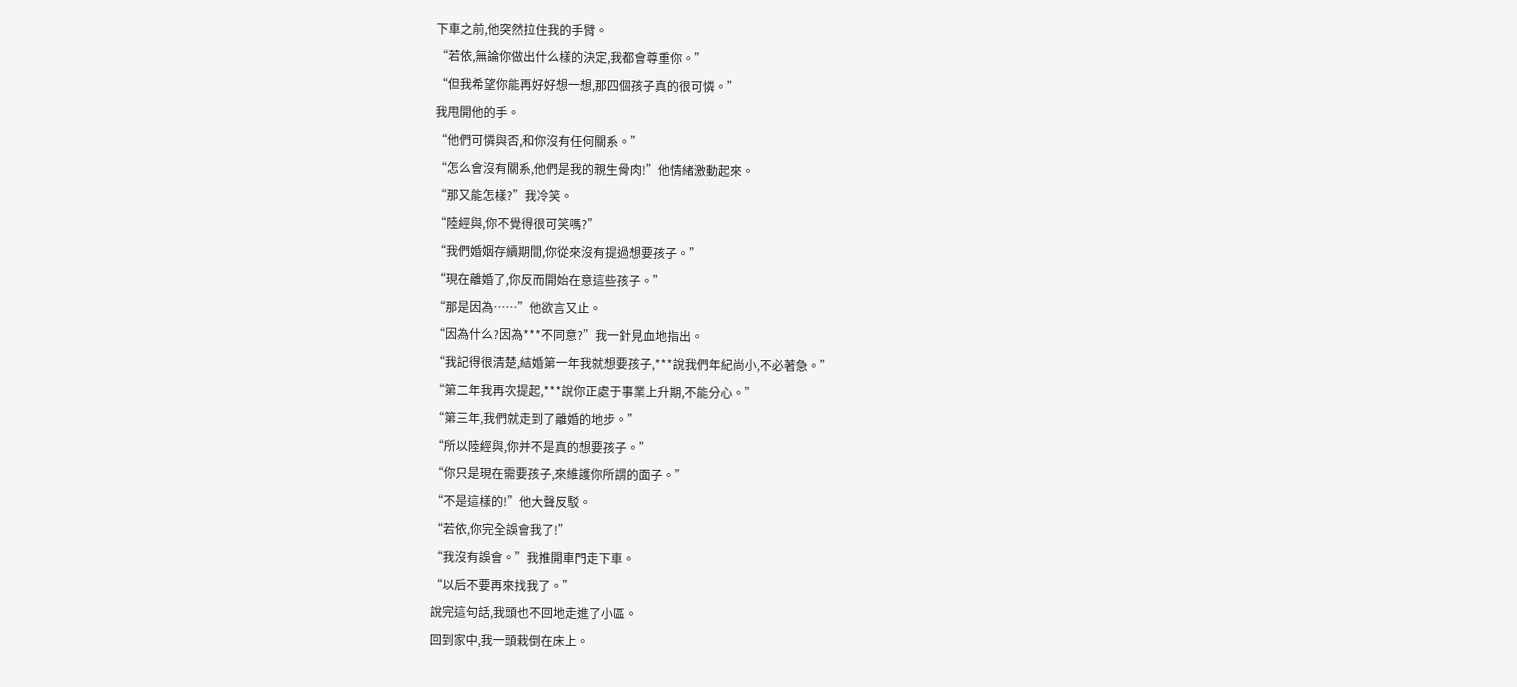下車之前,他突然拉住我的手臂。
“若依,無論你做出什么樣的決定,我都會尊重你。”
“但我希望你能再好好想一想,那四個孩子真的很可憐。”
我甩開他的手。
“他們可憐與否,和你沒有任何關系。”
“怎么會沒有關系,他們是我的親生骨肉!”他情緒激動起來。
“那又能怎樣?”我冷笑。
“陸經與,你不覺得很可笑嗎?”
“我們婚姻存續期間,你從來沒有提過想要孩子。”
“現在離婚了,你反而開始在意這些孩子。”
“那是因為……”他欲言又止。
“因為什么?因為***不同意?”我一針見血地指出。
“我記得很清楚,結婚第一年我就想要孩子,***說我們年紀尚小,不必著急。”
“第二年我再次提起,***說你正處于事業上升期,不能分心。”
“第三年,我們就走到了離婚的地步。”
“所以陸經與,你并不是真的想要孩子。”
“你只是現在需要孩子,來維護你所謂的面子。”
“不是這樣的!”他大聲反駁。
“若依,你完全誤會我了!”
“我沒有誤會。”我推開車門走下車。
“以后不要再來找我了。”
說完這句話,我頭也不回地走進了小區。
回到家中,我一頭栽倒在床上。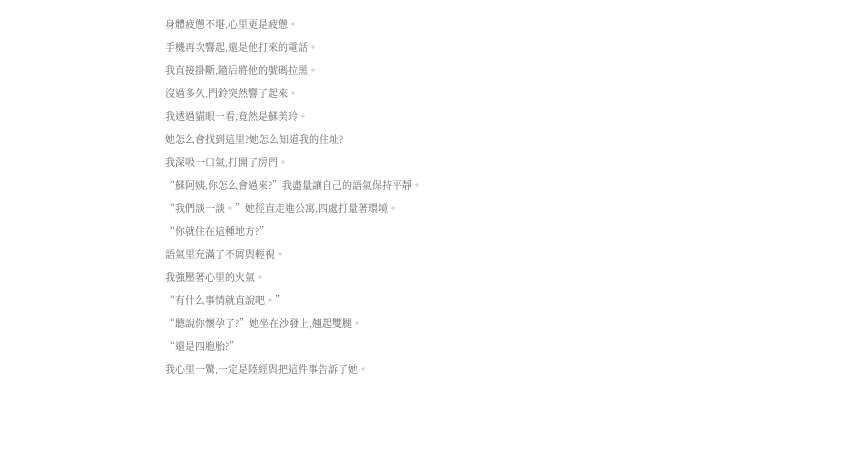身體疲憊不堪,心里更是疲憊。
手機再次響起,還是他打來的電話。
我直接掛斷,隨后將他的號碼拉黑。
沒過多久,門鈴突然響了起來。
我透過貓眼一看,竟然是蘇美玲。
她怎么會找到這里?她怎么知道我的住址?
我深吸一口氣,打開了房門。
“蘇阿姨,你怎么會過來?”我盡量讓自己的語氣保持平靜。
“我們談一談。”她徑直走進公寓,四處打量著環境。
“你就住在這種地方?”
語氣里充滿了不屑與輕視。
我強壓著心里的火氣。
“有什么事情就直說吧。”
“聽說你懷孕了?”她坐在沙發上,翹起雙腿。
“還是四胞胎?”
我心里一驚,一定是陸經與把這件事告訴了她。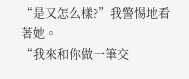“是又怎么樣?”我警惕地看著她。
“我來和你做一筆交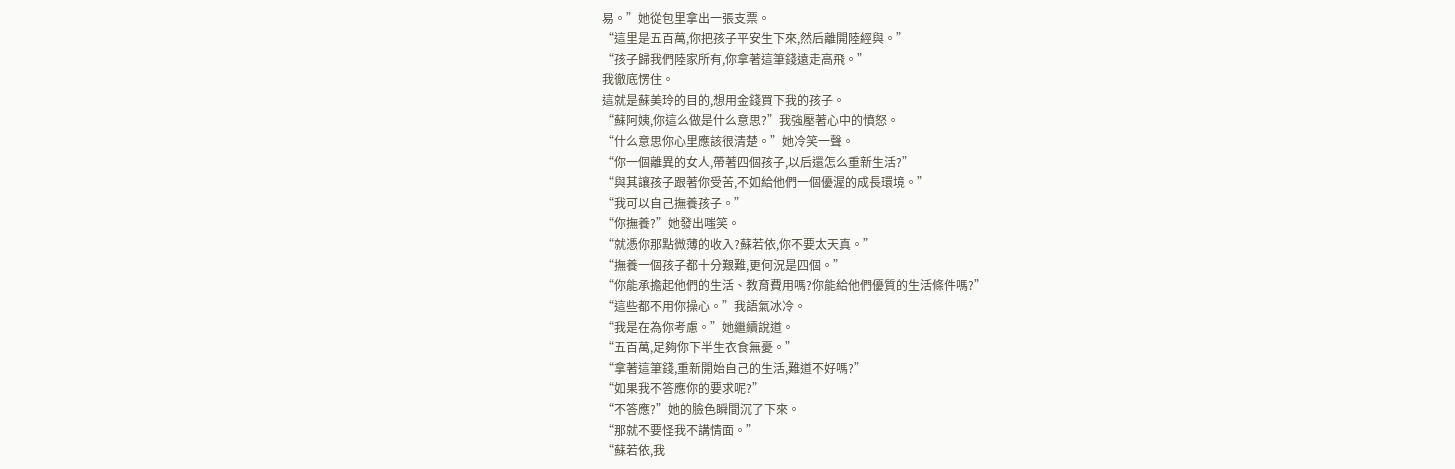易。”她從包里拿出一張支票。
“這里是五百萬,你把孩子平安生下來,然后離開陸經與。”
“孩子歸我們陸家所有,你拿著這筆錢遠走高飛。”
我徹底愣住。
這就是蘇美玲的目的,想用金錢買下我的孩子。
“蘇阿姨,你這么做是什么意思?”我強壓著心中的憤怒。
“什么意思你心里應該很清楚。”她冷笑一聲。
“你一個離異的女人,帶著四個孩子,以后還怎么重新生活?”
“與其讓孩子跟著你受苦,不如給他們一個優渥的成長環境。”
“我可以自己撫養孩子。”
“你撫養?”她發出嗤笑。
“就憑你那點微薄的收入?蘇若依,你不要太天真。”
“撫養一個孩子都十分艱難,更何況是四個。”
“你能承擔起他們的生活、教育費用嗎?你能給他們優質的生活條件嗎?”
“這些都不用你操心。”我語氣冰冷。
“我是在為你考慮。”她繼續說道。
“五百萬,足夠你下半生衣食無憂。”
“拿著這筆錢,重新開始自己的生活,難道不好嗎?”
“如果我不答應你的要求呢?”
“不答應?”她的臉色瞬間沉了下來。
“那就不要怪我不講情面。”
“蘇若依,我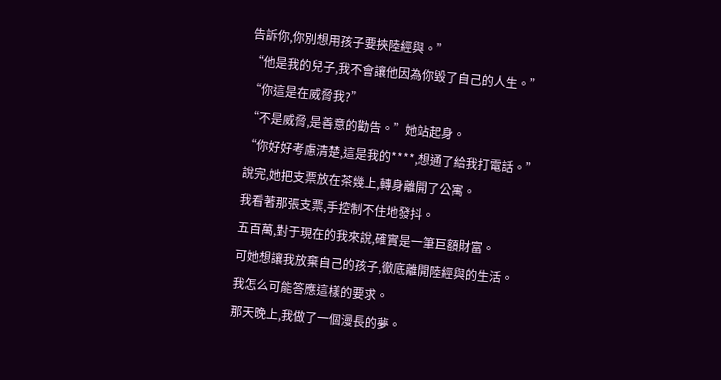告訴你,你別想用孩子要挾陸經與。”
“他是我的兒子,我不會讓他因為你毀了自己的人生。”
“你這是在威脅我?”
“不是威脅,是善意的勸告。”她站起身。
“你好好考慮清楚,這是我的****,想通了給我打電話。”
說完,她把支票放在茶幾上,轉身離開了公寓。
我看著那張支票,手控制不住地發抖。
五百萬,對于現在的我來說,確實是一筆巨額財富。
可她想讓我放棄自己的孩子,徹底離開陸經與的生活。
我怎么可能答應這樣的要求。
那天晚上,我做了一個漫長的夢。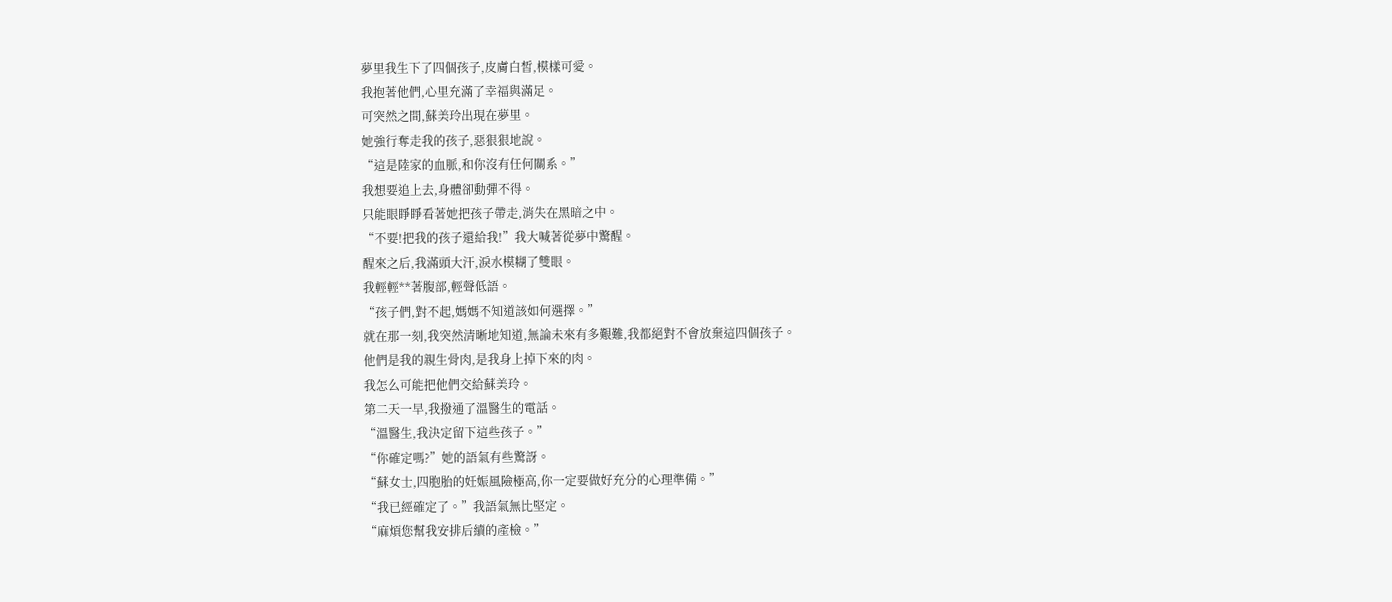夢里我生下了四個孩子,皮膚白皙,模樣可愛。
我抱著他們,心里充滿了幸福與滿足。
可突然之間,蘇美玲出現在夢里。
她強行奪走我的孩子,惡狠狠地說。
“這是陸家的血脈,和你沒有任何關系。”
我想要追上去,身體卻動彈不得。
只能眼睜睜看著她把孩子帶走,消失在黑暗之中。
“不要!把我的孩子還給我!”我大喊著從夢中驚醒。
醒來之后,我滿頭大汗,淚水模糊了雙眼。
我輕輕**著腹部,輕聲低語。
“孩子們,對不起,媽媽不知道該如何選擇。”
就在那一刻,我突然清晰地知道,無論未來有多艱難,我都絕對不會放棄這四個孩子。
他們是我的親生骨肉,是我身上掉下來的肉。
我怎么可能把他們交給蘇美玲。
第二天一早,我撥通了溫醫生的電話。
“溫醫生,我決定留下這些孩子。”
“你確定嗎?”她的語氣有些驚訝。
“蘇女士,四胞胎的妊娠風險極高,你一定要做好充分的心理準備。”
“我已經確定了。”我語氣無比堅定。
“麻煩您幫我安排后續的產檢。”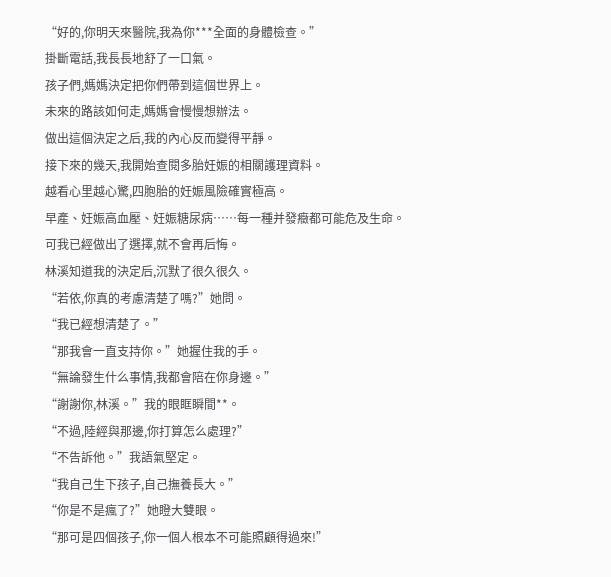“好的,你明天來醫院,我為你***全面的身體檢查。”
掛斷電話,我長長地舒了一口氣。
孩子們,媽媽決定把你們帶到這個世界上。
未來的路該如何走,媽媽會慢慢想辦法。
做出這個決定之后,我的內心反而變得平靜。
接下來的幾天,我開始查閱多胎妊娠的相關護理資料。
越看心里越心驚,四胞胎的妊娠風險確實極高。
早產、妊娠高血壓、妊娠糖尿病……每一種并發癥都可能危及生命。
可我已經做出了選擇,就不會再后悔。
林溪知道我的決定后,沉默了很久很久。
“若依,你真的考慮清楚了嗎?”她問。
“我已經想清楚了。”
“那我會一直支持你。”她握住我的手。
“無論發生什么事情,我都會陪在你身邊。”
“謝謝你,林溪。”我的眼眶瞬間**。
“不過,陸經與那邊,你打算怎么處理?”
“不告訴他。”我語氣堅定。
“我自己生下孩子,自己撫養長大。”
“你是不是瘋了?”她瞪大雙眼。
“那可是四個孩子,你一個人根本不可能照顧得過來!”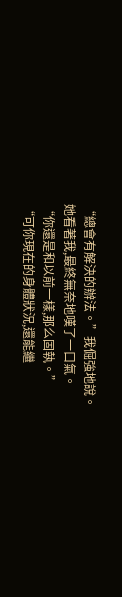“總會有解決的辦法。”我倔強地說。
她看著我,最終無奈地嘆了一口氣。
“你還是和以前一樣,那么固執。”
“可你現在的身體狀況,還能繼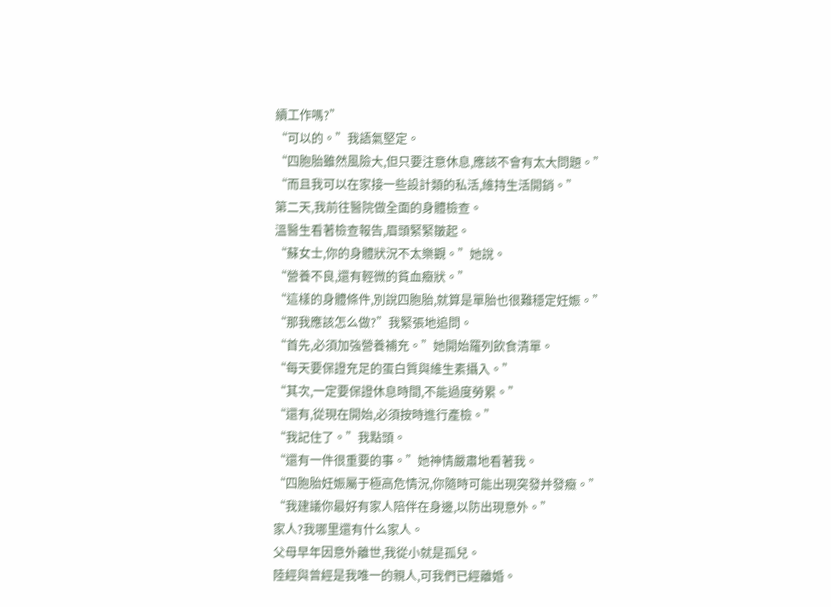續工作嗎?”
“可以的。”我語氣堅定。
“四胞胎雖然風險大,但只要注意休息,應該不會有太大問題。”
“而且我可以在家接一些設計類的私活,維持生活開銷。”
第二天,我前往醫院做全面的身體檢查。
溫醫生看著檢查報告,眉頭緊緊皺起。
“蘇女士,你的身體狀況不太樂觀。”她說。
“營養不良,還有輕微的貧血癥狀。”
“這樣的身體條件,別說四胞胎,就算是單胎也很難穩定妊娠。”
“那我應該怎么做?”我緊張地追問。
“首先,必須加強營養補充。”她開始羅列飲食清單。
“每天要保證充足的蛋白質與維生素攝入。”
“其次,一定要保證休息時間,不能過度勞累。”
“還有,從現在開始,必須按時進行產檢。”
“我記住了。”我點頭。
“還有一件很重要的事。”她神情嚴肅地看著我。
“四胞胎妊娠屬于極高危情況,你隨時可能出現突發并發癥。”
“我建議你最好有家人陪伴在身邊,以防出現意外。”
家人?我哪里還有什么家人。
父母早年因意外離世,我從小就是孤兒。
陸經與曾經是我唯一的親人,可我們已經離婚。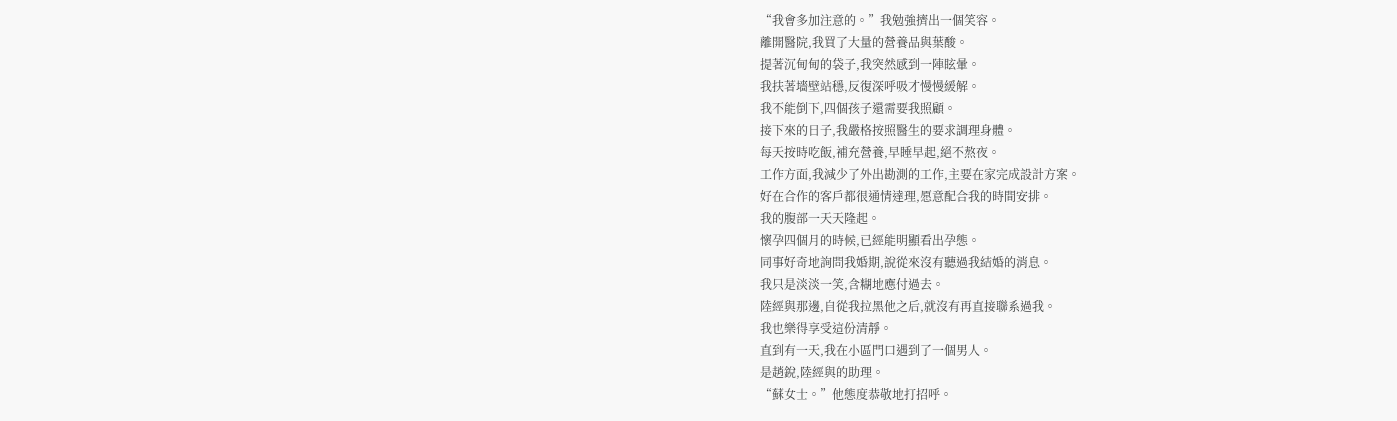“我會多加注意的。”我勉強擠出一個笑容。
離開醫院,我買了大量的營養品與葉酸。
提著沉甸甸的袋子,我突然感到一陣眩暈。
我扶著墻壁站穩,反復深呼吸才慢慢緩解。
我不能倒下,四個孩子還需要我照顧。
接下來的日子,我嚴格按照醫生的要求調理身體。
每天按時吃飯,補充營養,早睡早起,絕不熬夜。
工作方面,我減少了外出勘測的工作,主要在家完成設計方案。
好在合作的客戶都很通情達理,愿意配合我的時間安排。
我的腹部一天天隆起。
懷孕四個月的時候,已經能明顯看出孕態。
同事好奇地詢問我婚期,說從來沒有聽過我結婚的消息。
我只是淡淡一笑,含糊地應付過去。
陸經與那邊,自從我拉黑他之后,就沒有再直接聯系過我。
我也樂得享受這份清靜。
直到有一天,我在小區門口遇到了一個男人。
是趙銳,陸經與的助理。
“蘇女士。”他態度恭敬地打招呼。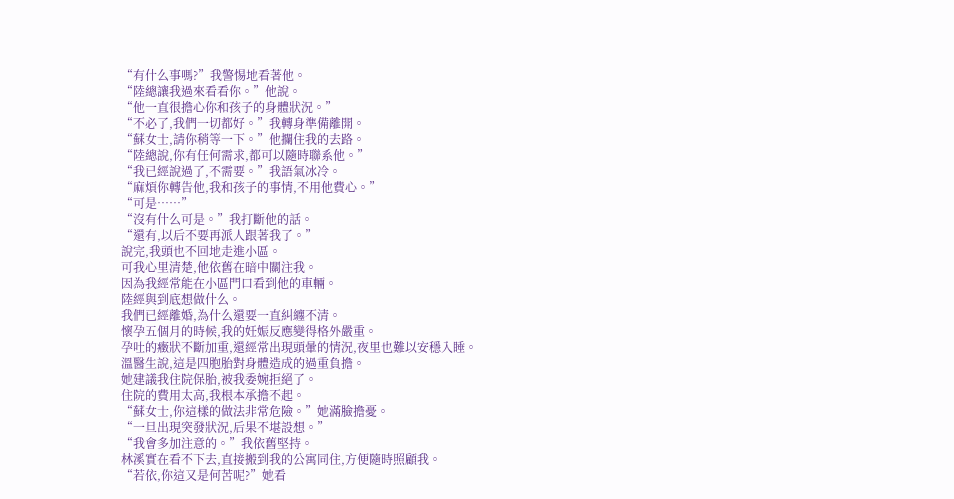“有什么事嗎?”我警惕地看著他。
“陸總讓我過來看看你。”他說。
“他一直很擔心你和孩子的身體狀況。”
“不必了,我們一切都好。”我轉身準備離開。
“蘇女士,請你稍等一下。”他攔住我的去路。
“陸總說,你有任何需求,都可以隨時聯系他。”
“我已經說過了,不需要。”我語氣冰冷。
“麻煩你轉告他,我和孩子的事情,不用他費心。”
“可是……”
“沒有什么可是。”我打斷他的話。
“還有,以后不要再派人跟著我了。”
說完,我頭也不回地走進小區。
可我心里清楚,他依舊在暗中關注我。
因為我經常能在小區門口看到他的車輛。
陸經與到底想做什么。
我們已經離婚,為什么還要一直糾纏不清。
懷孕五個月的時候,我的妊娠反應變得格外嚴重。
孕吐的癥狀不斷加重,還經常出現頭暈的情況,夜里也難以安穩入睡。
溫醫生說,這是四胞胎對身體造成的過重負擔。
她建議我住院保胎,被我委婉拒絕了。
住院的費用太高,我根本承擔不起。
“蘇女士,你這樣的做法非常危險。”她滿臉擔憂。
“一旦出現突發狀況,后果不堪設想。”
“我會多加注意的。”我依舊堅持。
林溪實在看不下去,直接搬到我的公寓同住,方便隨時照顧我。
“若依,你這又是何苦呢?”她看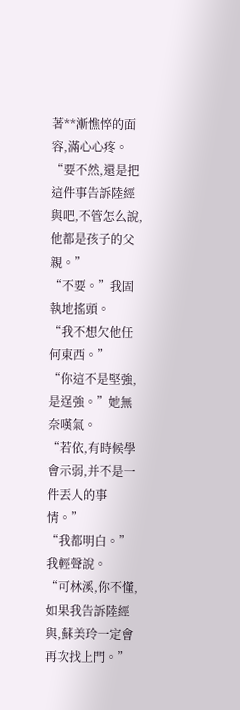著**漸憔悴的面容,滿心心疼。
“要不然,還是把這件事告訴陸經與吧,不管怎么說,他都是孩子的父親。”
“不要。”我固執地搖頭。
“我不想欠他任何東西。”
“你這不是堅強,是逞強。”她無奈嘆氣。
“若依,有時候學會示弱,并不是一件丟人的事情。”
“我都明白。”我輕聲說。
“可林溪,你不懂,如果我告訴陸經與,蘇美玲一定會再次找上門。”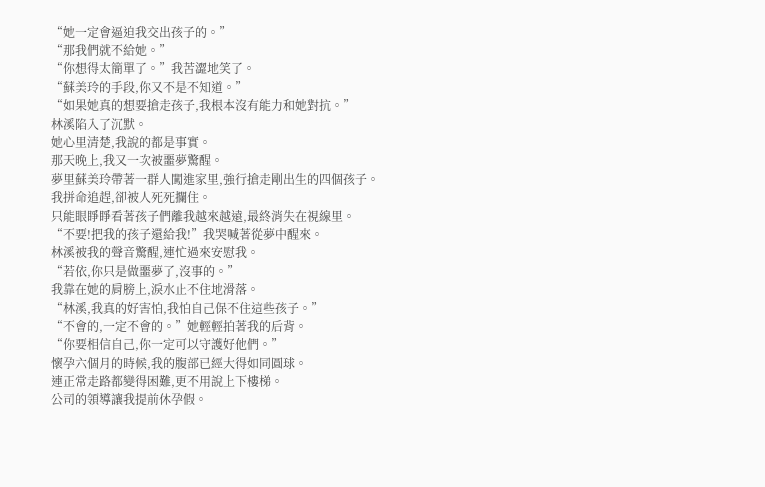“她一定會逼迫我交出孩子的。”
“那我們就不給她。”
“你想得太簡單了。”我苦澀地笑了。
“蘇美玲的手段,你又不是不知道。”
“如果她真的想要搶走孩子,我根本沒有能力和她對抗。”
林溪陷入了沉默。
她心里清楚,我說的都是事實。
那天晚上,我又一次被噩夢驚醒。
夢里蘇美玲帶著一群人闖進家里,強行搶走剛出生的四個孩子。
我拼命追趕,卻被人死死攔住。
只能眼睜睜看著孩子們離我越來越遠,最終消失在視線里。
“不要!把我的孩子還給我!”我哭喊著從夢中醒來。
林溪被我的聲音驚醒,連忙過來安慰我。
“若依,你只是做噩夢了,沒事的。”
我靠在她的肩膀上,淚水止不住地滑落。
“林溪,我真的好害怕,我怕自己保不住這些孩子。”
“不會的,一定不會的。”她輕輕拍著我的后背。
“你要相信自己,你一定可以守護好他們。”
懷孕六個月的時候,我的腹部已經大得如同圓球。
連正常走路都變得困難,更不用說上下樓梯。
公司的領導讓我提前休孕假。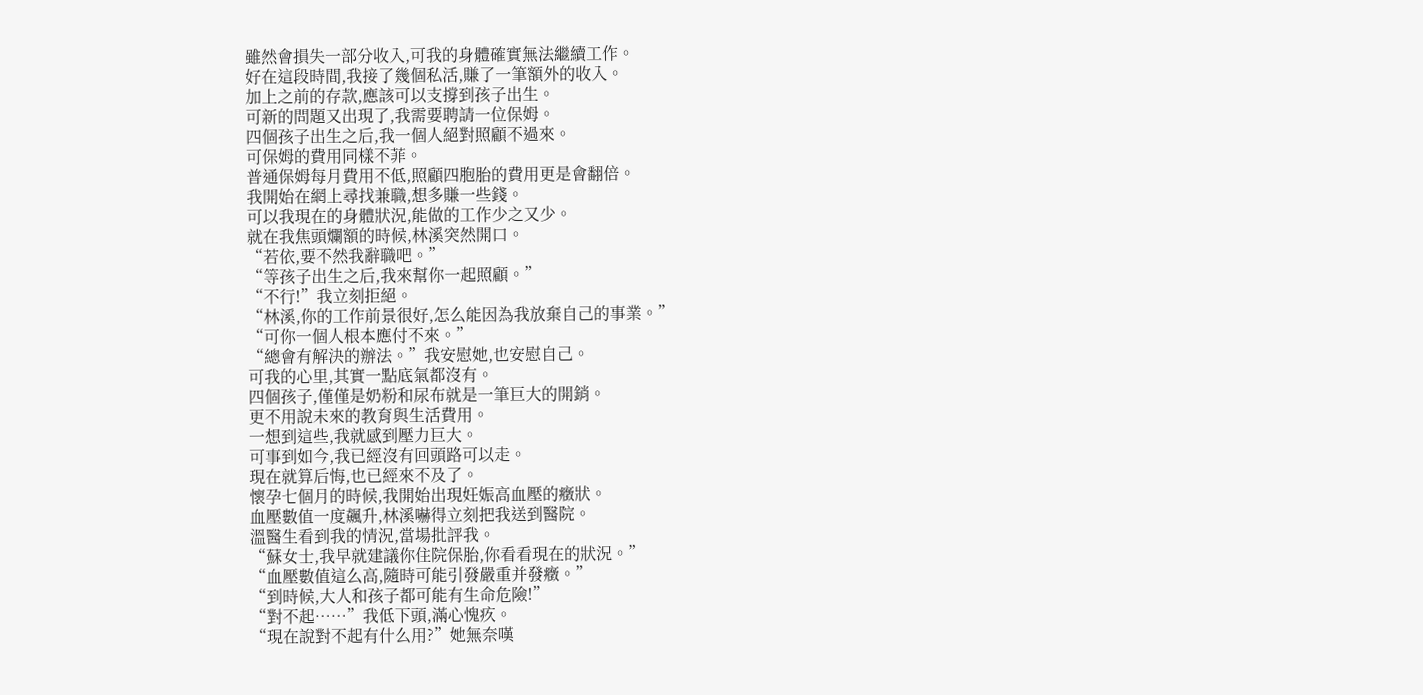雖然會損失一部分收入,可我的身體確實無法繼續工作。
好在這段時間,我接了幾個私活,賺了一筆額外的收入。
加上之前的存款,應該可以支撐到孩子出生。
可新的問題又出現了,我需要聘請一位保姆。
四個孩子出生之后,我一個人絕對照顧不過來。
可保姆的費用同樣不菲。
普通保姆每月費用不低,照顧四胞胎的費用更是會翻倍。
我開始在網上尋找兼職,想多賺一些錢。
可以我現在的身體狀況,能做的工作少之又少。
就在我焦頭爛額的時候,林溪突然開口。
“若依,要不然我辭職吧。”
“等孩子出生之后,我來幫你一起照顧。”
“不行!”我立刻拒絕。
“林溪,你的工作前景很好,怎么能因為我放棄自己的事業。”
“可你一個人根本應付不來。”
“總會有解決的辦法。”我安慰她,也安慰自己。
可我的心里,其實一點底氣都沒有。
四個孩子,僅僅是奶粉和尿布就是一筆巨大的開銷。
更不用說未來的教育與生活費用。
一想到這些,我就感到壓力巨大。
可事到如今,我已經沒有回頭路可以走。
現在就算后悔,也已經來不及了。
懷孕七個月的時候,我開始出現妊娠高血壓的癥狀。
血壓數值一度飆升,林溪嚇得立刻把我送到醫院。
溫醫生看到我的情況,當場批評我。
“蘇女士,我早就建議你住院保胎,你看看現在的狀況。”
“血壓數值這么高,隨時可能引發嚴重并發癥。”
“到時候,大人和孩子都可能有生命危險!”
“對不起……”我低下頭,滿心愧疚。
“現在說對不起有什么用?”她無奈嘆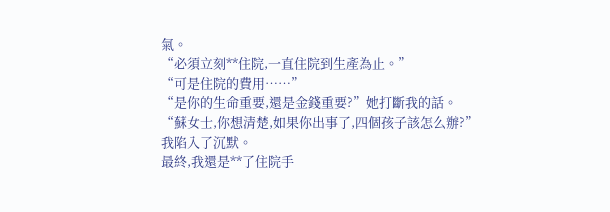氣。
“必須立刻**住院,一直住院到生產為止。”
“可是住院的費用……”
“是你的生命重要,還是金錢重要?”她打斷我的話。
“蘇女士,你想清楚,如果你出事了,四個孩子該怎么辦?”
我陷入了沉默。
最終,我還是**了住院手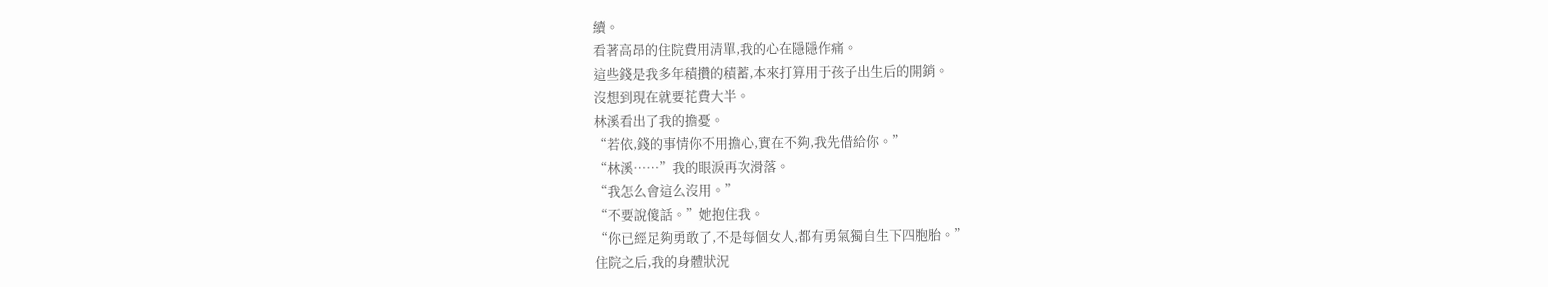續。
看著高昂的住院費用清單,我的心在隱隱作痛。
這些錢是我多年積攢的積蓄,本來打算用于孩子出生后的開銷。
沒想到現在就要花費大半。
林溪看出了我的擔憂。
“若依,錢的事情你不用擔心,實在不夠,我先借給你。”
“林溪……”我的眼淚再次滑落。
“我怎么會這么沒用。”
“不要說傻話。”她抱住我。
“你已經足夠勇敢了,不是每個女人,都有勇氣獨自生下四胞胎。”
住院之后,我的身體狀況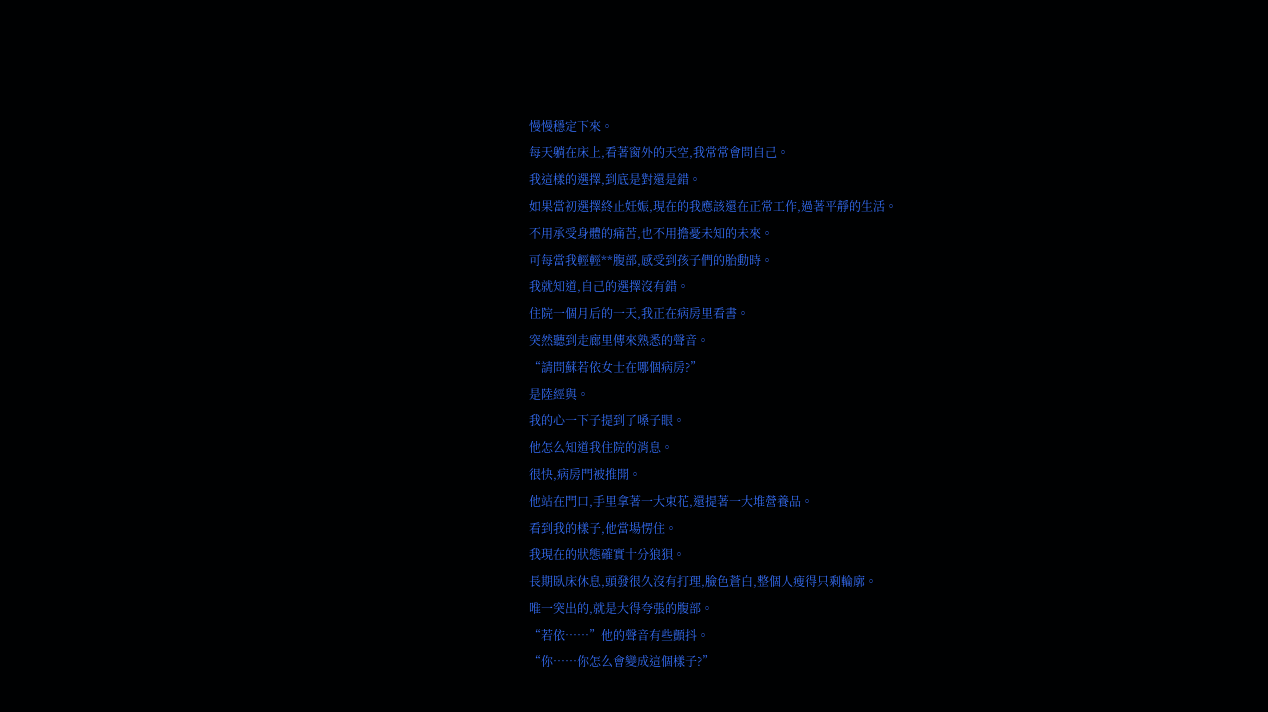慢慢穩定下來。
每天躺在床上,看著窗外的天空,我常常會問自己。
我這樣的選擇,到底是對還是錯。
如果當初選擇終止妊娠,現在的我應該還在正常工作,過著平靜的生活。
不用承受身體的痛苦,也不用擔憂未知的未來。
可每當我輕輕**腹部,感受到孩子們的胎動時。
我就知道,自己的選擇沒有錯。
住院一個月后的一天,我正在病房里看書。
突然聽到走廊里傳來熟悉的聲音。
“請問蘇若依女士在哪個病房?”
是陸經與。
我的心一下子提到了嗓子眼。
他怎么知道我住院的消息。
很快,病房門被推開。
他站在門口,手里拿著一大束花,還提著一大堆營養品。
看到我的樣子,他當場愣住。
我現在的狀態確實十分狼狽。
長期臥床休息,頭發很久沒有打理,臉色蒼白,整個人瘦得只剩輪廓。
唯一突出的,就是大得夸張的腹部。
“若依……”他的聲音有些顫抖。
“你……你怎么會變成這個樣子?”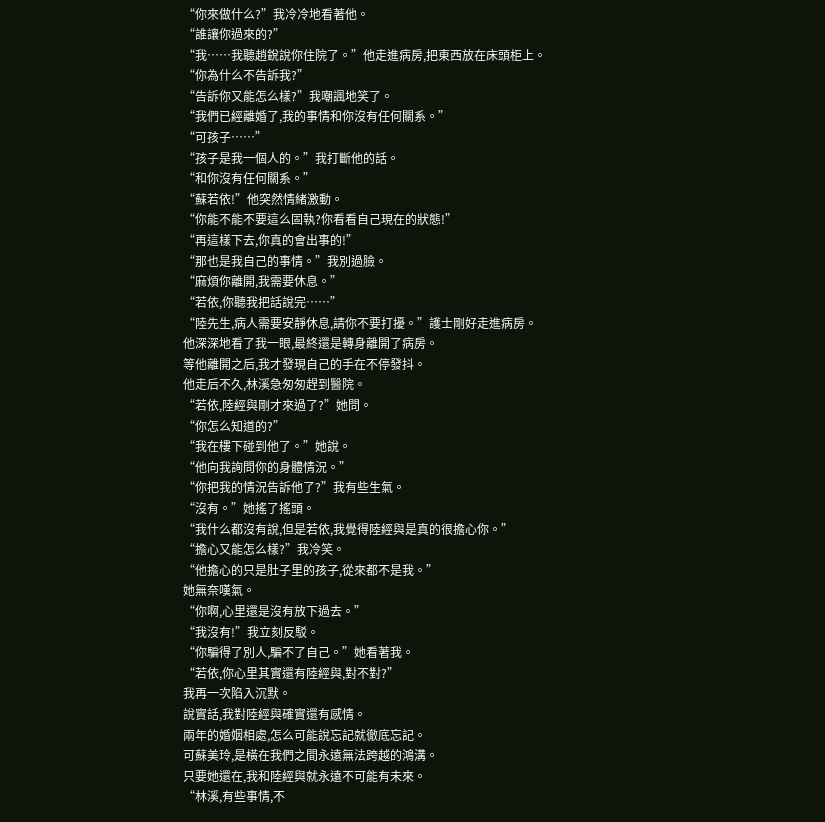“你來做什么?”我冷冷地看著他。
“誰讓你過來的?”
“我……我聽趙銳說你住院了。”他走進病房,把東西放在床頭柜上。
“你為什么不告訴我?”
“告訴你又能怎么樣?”我嘲諷地笑了。
“我們已經離婚了,我的事情和你沒有任何關系。”
“可孩子……”
“孩子是我一個人的。”我打斷他的話。
“和你沒有任何關系。”
“蘇若依!”他突然情緒激動。
“你能不能不要這么固執?你看看自己現在的狀態!”
“再這樣下去,你真的會出事的!”
“那也是我自己的事情。”我別過臉。
“麻煩你離開,我需要休息。”
“若依,你聽我把話說完……”
“陸先生,病人需要安靜休息,請你不要打擾。”護士剛好走進病房。
他深深地看了我一眼,最終還是轉身離開了病房。
等他離開之后,我才發現自己的手在不停發抖。
他走后不久,林溪急匆匆趕到醫院。
“若依,陸經與剛才來過了?”她問。
“你怎么知道的?”
“我在樓下碰到他了。”她說。
“他向我詢問你的身體情況。”
“你把我的情況告訴他了?”我有些生氣。
“沒有。”她搖了搖頭。
“我什么都沒有說,但是若依,我覺得陸經與是真的很擔心你。”
“擔心又能怎么樣?”我冷笑。
“他擔心的只是肚子里的孩子,從來都不是我。”
她無奈嘆氣。
“你啊,心里還是沒有放下過去。”
“我沒有!”我立刻反駁。
“你騙得了別人,騙不了自己。”她看著我。
“若依,你心里其實還有陸經與,對不對?”
我再一次陷入沉默。
說實話,我對陸經與確實還有感情。
兩年的婚姻相處,怎么可能說忘記就徹底忘記。
可蘇美玲,是橫在我們之間永遠無法跨越的鴻溝。
只要她還在,我和陸經與就永遠不可能有未來。
“林溪,有些事情,不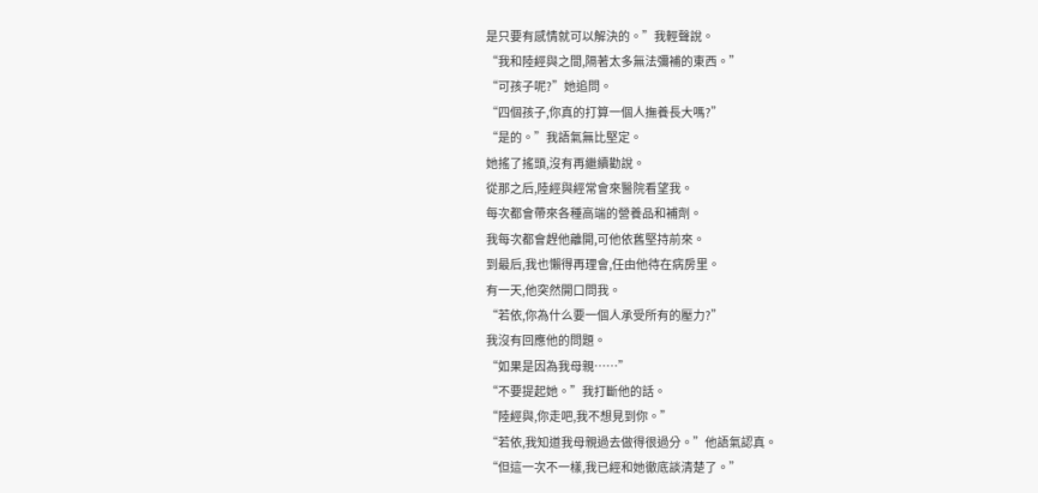是只要有感情就可以解決的。”我輕聲說。
“我和陸經與之間,隔著太多無法彌補的東西。”
“可孩子呢?”她追問。
“四個孩子,你真的打算一個人撫養長大嗎?”
“是的。”我語氣無比堅定。
她搖了搖頭,沒有再繼續勸說。
從那之后,陸經與經常會來醫院看望我。
每次都會帶來各種高端的營養品和補劑。
我每次都會趕他離開,可他依舊堅持前來。
到最后,我也懶得再理會,任由他待在病房里。
有一天,他突然開口問我。
“若依,你為什么要一個人承受所有的壓力?”
我沒有回應他的問題。
“如果是因為我母親……”
“不要提起她。”我打斷他的話。
“陸經與,你走吧,我不想見到你。”
“若依,我知道我母親過去做得很過分。”他語氣認真。
“但這一次不一樣,我已經和她徹底談清楚了。”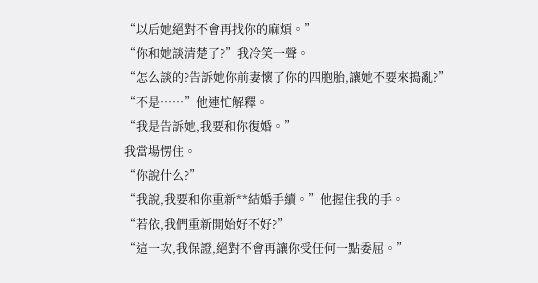“以后她絕對不會再找你的麻煩。”
“你和她談清楚了?”我冷笑一聲。
“怎么談的?告訴她你前妻懷了你的四胞胎,讓她不要來搗亂?”
“不是……”他連忙解釋。
“我是告訴她,我要和你復婚。”
我當場愣住。
“你說什么?”
“我說,我要和你重新**結婚手續。”他握住我的手。
“若依,我們重新開始好不好?”
“這一次,我保證,絕對不會再讓你受任何一點委屈。”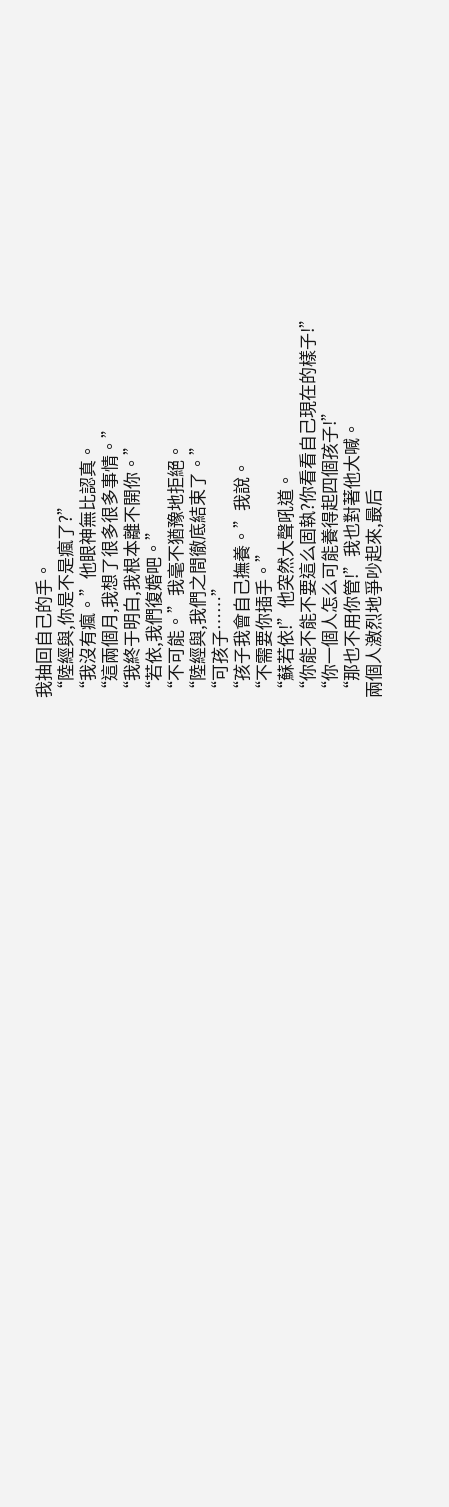我抽回自己的手。
“陸經與,你是不是瘋了?”
“我沒有瘋。”他眼神無比認真。
“這兩個月,我想了很多很多事情。”
“我終于明白,我根本離不開你。”
“若依,我們復婚吧。”
“不可能。”我毫不猶豫地拒絕。
“陸經與,我們之間徹底結束了。”
“可孩子……”
“孩子我會自己撫養。”我說。
“不需要你插手。”
“蘇若依!”他突然大聲吼道。
“你能不能不要這么固執?你看看自己現在的樣子!”
“你一個人怎么可能養得起四個孩子!”
“那也不用你管!”我也對著他大喊。
兩個人激烈地爭吵起來,最后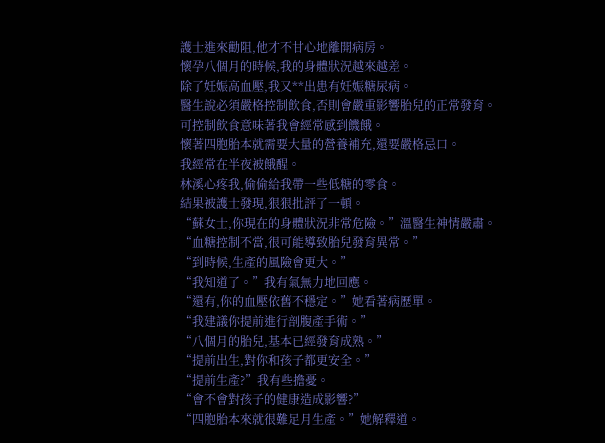護士進來勸阻,他才不甘心地離開病房。
懷孕八個月的時候,我的身體狀況越來越差。
除了妊娠高血壓,我又**出患有妊娠糖尿病。
醫生說必須嚴格控制飲食,否則會嚴重影響胎兒的正常發育。
可控制飲食意味著我會經常感到饑餓。
懷著四胞胎本就需要大量的營養補充,還要嚴格忌口。
我經常在半夜被餓醒。
林溪心疼我,偷偷給我帶一些低糖的零食。
結果被護士發現,狠狠批評了一頓。
“蘇女士,你現在的身體狀況非常危險。”溫醫生神情嚴肅。
“血糖控制不當,很可能導致胎兒發育異常。”
“到時候,生產的風險會更大。”
“我知道了。”我有氣無力地回應。
“還有,你的血壓依舊不穩定。”她看著病歷單。
“我建議你提前進行剖腹產手術。”
“八個月的胎兒,基本已經發育成熟。”
“提前出生,對你和孩子都更安全。”
“提前生產?”我有些擔憂。
“會不會對孩子的健康造成影響?”
“四胞胎本來就很難足月生產。”她解釋道。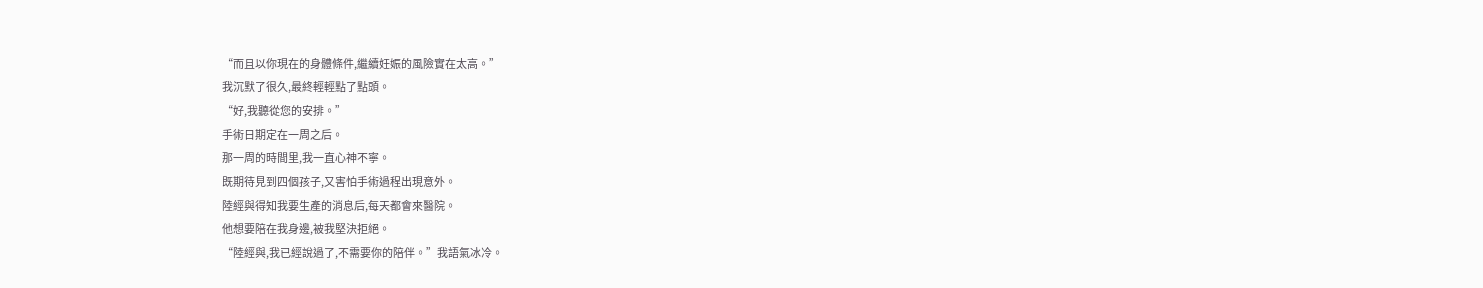“而且以你現在的身體條件,繼續妊娠的風險實在太高。”
我沉默了很久,最終輕輕點了點頭。
“好,我聽從您的安排。”
手術日期定在一周之后。
那一周的時間里,我一直心神不寧。
既期待見到四個孩子,又害怕手術過程出現意外。
陸經與得知我要生產的消息后,每天都會來醫院。
他想要陪在我身邊,被我堅決拒絕。
“陸經與,我已經說過了,不需要你的陪伴。”我語氣冰冷。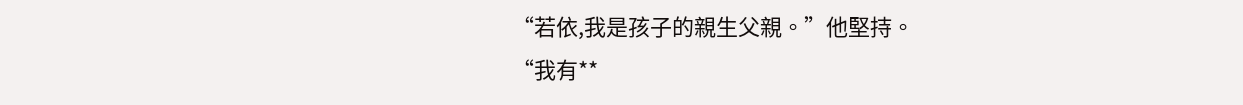“若依,我是孩子的親生父親。”他堅持。
“我有**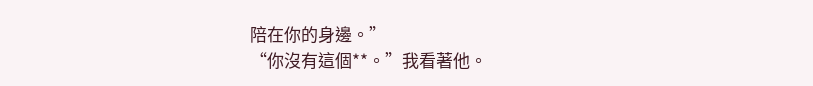陪在你的身邊。”
“你沒有這個**。”我看著他。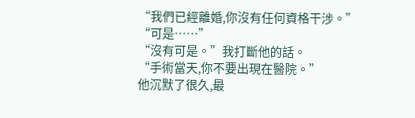“我們已經離婚,你沒有任何資格干涉。”
“可是……”
“沒有可是。”我打斷他的話。
“手術當天,你不要出現在醫院。”
他沉默了很久,最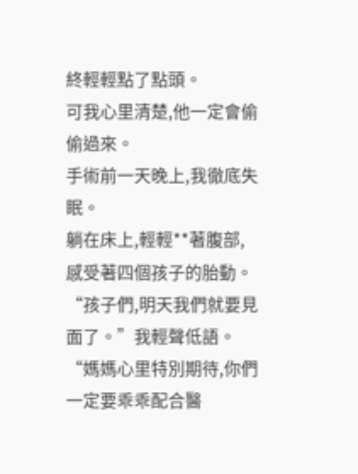終輕輕點了點頭。
可我心里清楚,他一定會偷偷過來。
手術前一天晚上,我徹底失眠。
躺在床上,輕輕**著腹部,感受著四個孩子的胎動。
“孩子們,明天我們就要見面了。”我輕聲低語。
“媽媽心里特別期待,你們一定要乖乖配合醫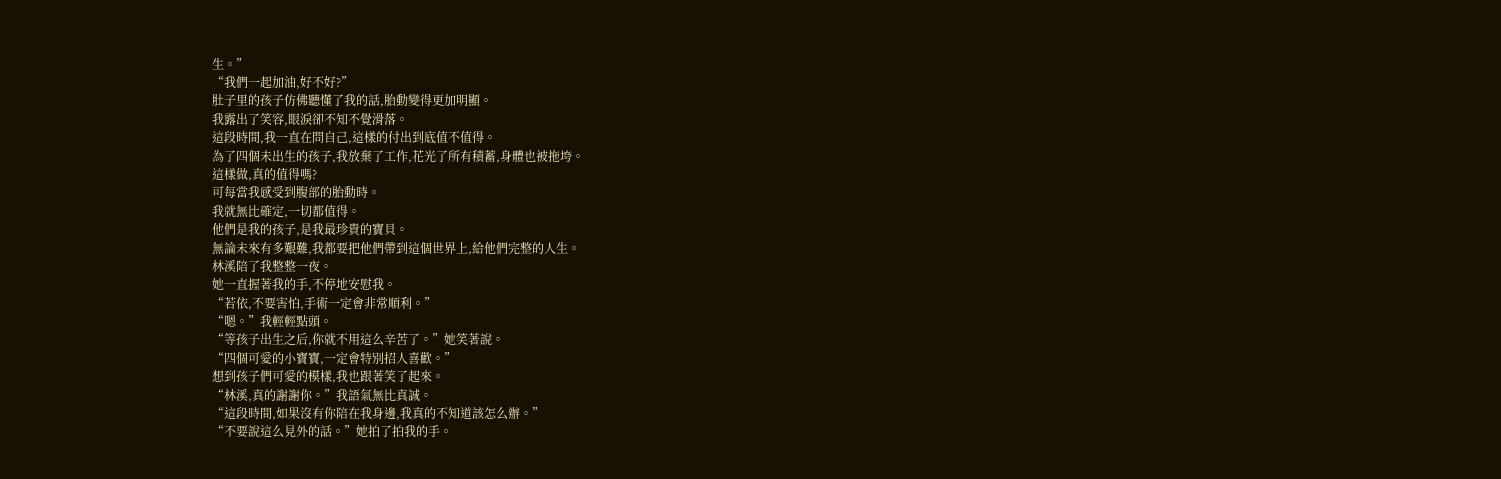生。”
“我們一起加油,好不好?”
肚子里的孩子仿佛聽懂了我的話,胎動變得更加明顯。
我露出了笑容,眼淚卻不知不覺滑落。
這段時間,我一直在問自己,這樣的付出到底值不值得。
為了四個未出生的孩子,我放棄了工作,花光了所有積蓄,身體也被拖垮。
這樣做,真的值得嗎?
可每當我感受到腹部的胎動時。
我就無比確定,一切都值得。
他們是我的孩子,是我最珍貴的寶貝。
無論未來有多艱難,我都要把他們帶到這個世界上,給他們完整的人生。
林溪陪了我整整一夜。
她一直握著我的手,不停地安慰我。
“若依,不要害怕,手術一定會非常順利。”
“嗯。”我輕輕點頭。
“等孩子出生之后,你就不用這么辛苦了。”她笑著說。
“四個可愛的小寶寶,一定會特別招人喜歡。”
想到孩子們可愛的模樣,我也跟著笑了起來。
“林溪,真的謝謝你。”我語氣無比真誠。
“這段時間,如果沒有你陪在我身邊,我真的不知道該怎么辦。”
“不要說這么見外的話。”她拍了拍我的手。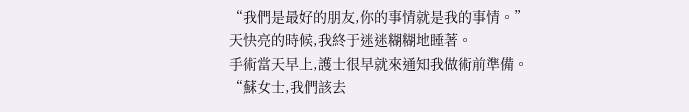“我們是最好的朋友,你的事情就是我的事情。”
天快亮的時候,我終于迷迷糊糊地睡著。
手術當天早上,護士很早就來通知我做術前準備。
“蘇女士,我們該去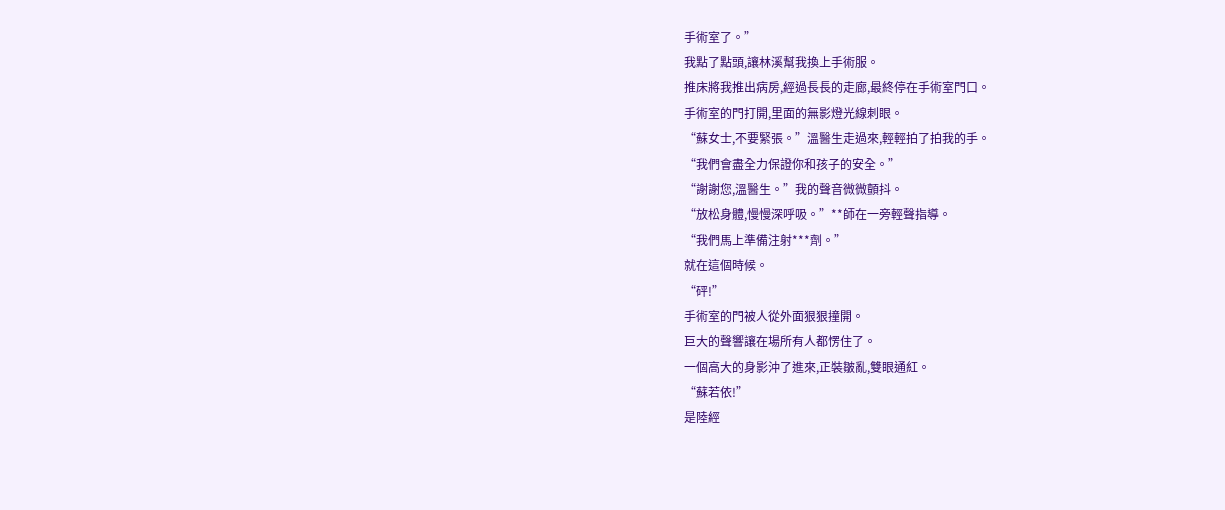手術室了。”
我點了點頭,讓林溪幫我換上手術服。
推床將我推出病房,經過長長的走廊,最終停在手術室門口。
手術室的門打開,里面的無影燈光線刺眼。
“蘇女士,不要緊張。”溫醫生走過來,輕輕拍了拍我的手。
“我們會盡全力保證你和孩子的安全。”
“謝謝您,溫醫生。”我的聲音微微顫抖。
“放松身體,慢慢深呼吸。”**師在一旁輕聲指導。
“我們馬上準備注射***劑。”
就在這個時候。
“砰!”
手術室的門被人從外面狠狠撞開。
巨大的聲響讓在場所有人都愣住了。
一個高大的身影沖了進來,正裝皺亂,雙眼通紅。
“蘇若依!”
是陸經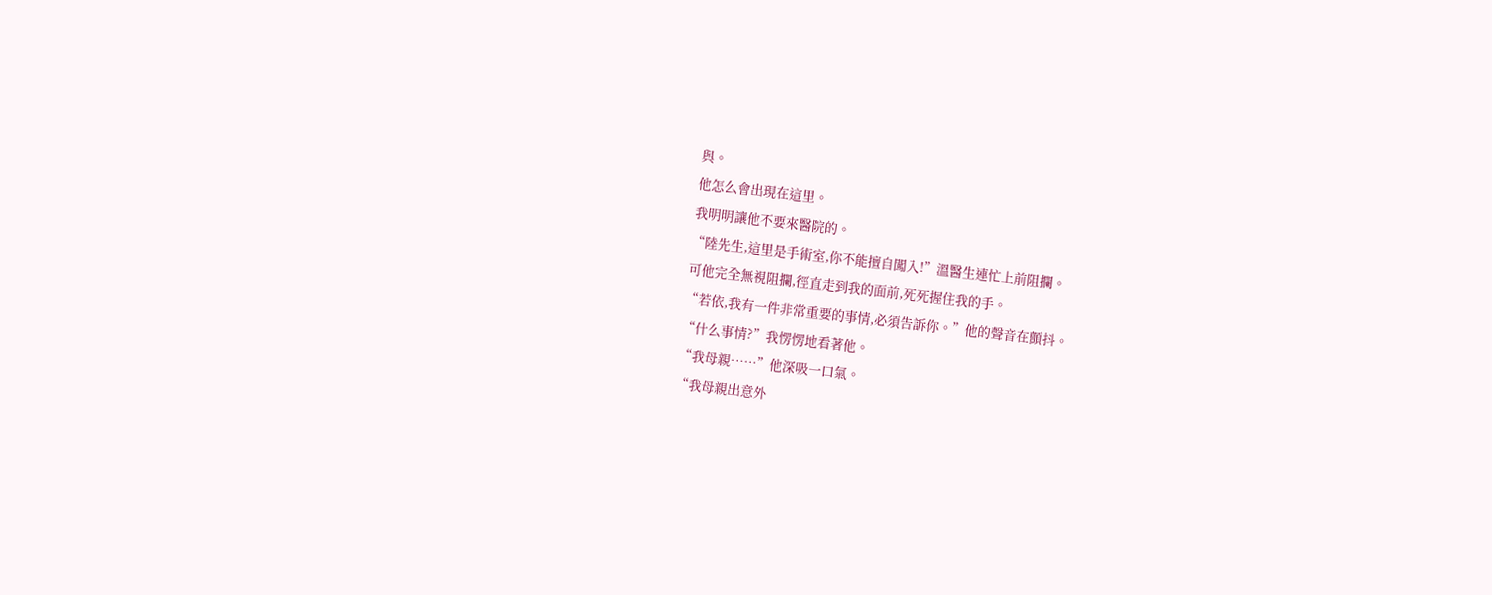與。
他怎么會出現在這里。
我明明讓他不要來醫院的。
“陸先生,這里是手術室,你不能擅自闖入!”溫醫生連忙上前阻攔。
可他完全無視阻攔,徑直走到我的面前,死死握住我的手。
“若依,我有一件非常重要的事情,必須告訴你。”他的聲音在顫抖。
“什么事情?”我愣愣地看著他。
“我母親……”他深吸一口氣。
“我母親出意外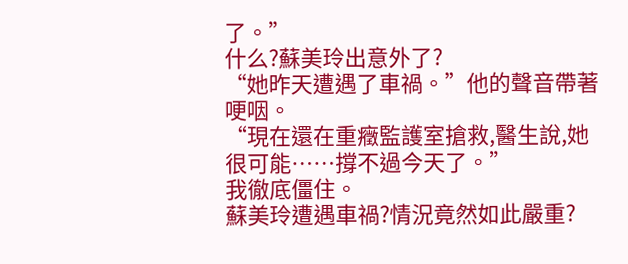了。”
什么?蘇美玲出意外了?
“她昨天遭遇了車禍。”他的聲音帶著哽咽。
“現在還在重癥監護室搶救,醫生說,她很可能……撐不過今天了。”
我徹底僵住。
蘇美玲遭遇車禍?情況竟然如此嚴重?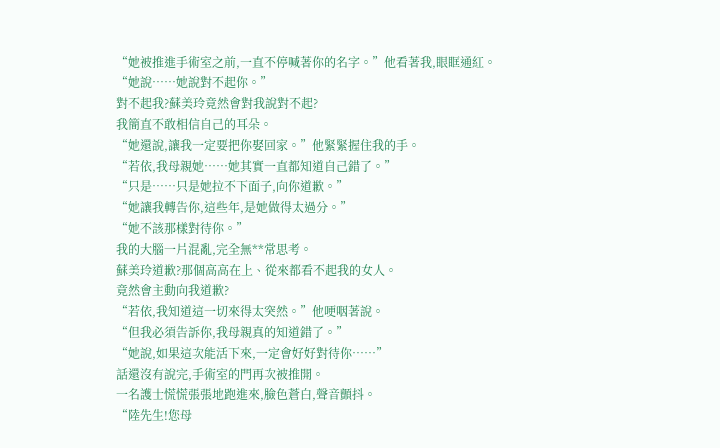“她被推進手術室之前,一直不停喊著你的名字。”他看著我,眼眶通紅。
“她說……她說對不起你。”
對不起我?蘇美玲竟然會對我說對不起?
我簡直不敢相信自己的耳朵。
“她還說,讓我一定要把你娶回家。”他緊緊握住我的手。
“若依,我母親她……她其實一直都知道自己錯了。”
“只是……只是她拉不下面子,向你道歉。”
“她讓我轉告你,這些年,是她做得太過分。”
“她不該那樣對待你。”
我的大腦一片混亂,完全無**常思考。
蘇美玲道歉?那個高高在上、從來都看不起我的女人。
竟然會主動向我道歉?
“若依,我知道這一切來得太突然。”他哽咽著說。
“但我必須告訴你,我母親真的知道錯了。”
“她說,如果這次能活下來,一定會好好對待你……”
話還沒有說完,手術室的門再次被推開。
一名護士慌慌張張地跑進來,臉色蒼白,聲音顫抖。
“陸先生!您母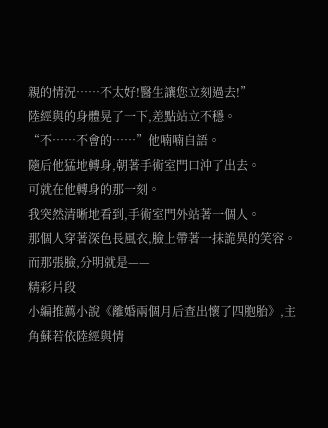親的情況……不太好!醫生讓您立刻過去!”
陸經與的身體晃了一下,差點站立不穩。
“不……不會的……”他喃喃自語。
隨后他猛地轉身,朝著手術室門口沖了出去。
可就在他轉身的那一刻。
我突然清晰地看到,手術室門外站著一個人。
那個人穿著深色長風衣,臉上帶著一抹詭異的笑容。
而那張臉,分明就是——
精彩片段
小編推薦小說《離婚兩個月后查出懷了四胞胎》,主角蘇若依陸經與情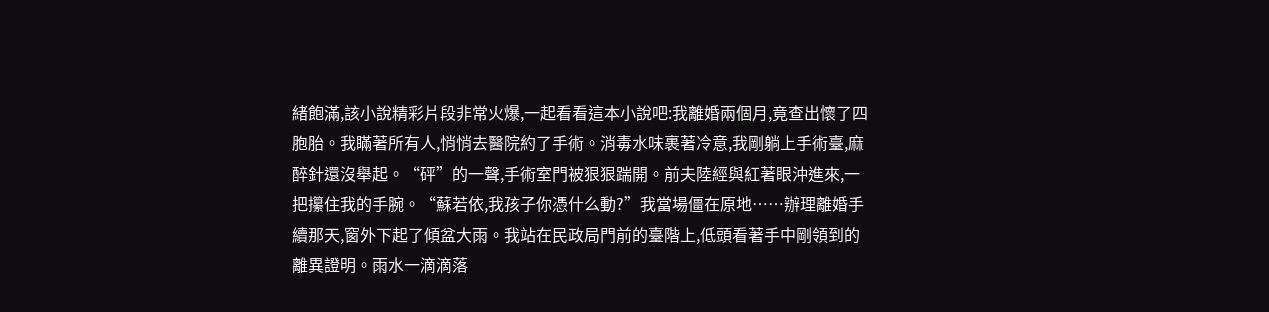緒飽滿,該小說精彩片段非常火爆,一起看看這本小說吧:我離婚兩個月,竟查出懷了四胞胎。我瞞著所有人,悄悄去醫院約了手術。消毒水味裹著冷意,我剛躺上手術臺,麻醉針還沒舉起。“砰”的一聲,手術室門被狠狠踹開。前夫陸經與紅著眼沖進來,一把攥住我的手腕。“蘇若依,我孩子你憑什么動?”我當場僵在原地……辦理離婚手續那天,窗外下起了傾盆大雨。我站在民政局門前的臺階上,低頭看著手中剛領到的離異證明。雨水一滴滴落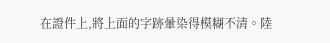在證件上,將上面的字跡暈染得模糊不清。陸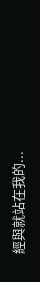經與就站在我的...